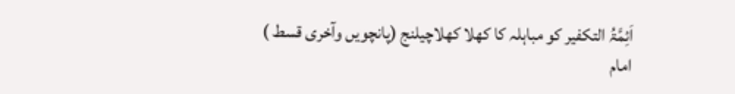اَئِمَّۃُ التکفیر کو مباہلہ کا کھلا کھلاچیلنج (پانچویں وآخری قسط )
امام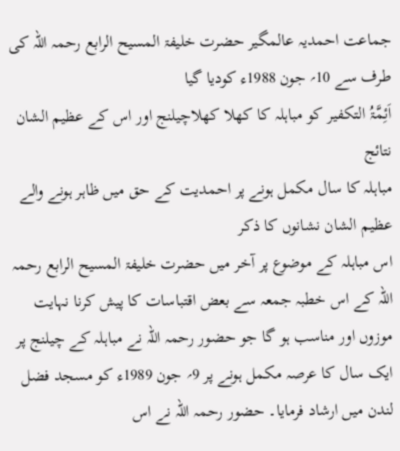جماعت احمدیہ عالمگیر حضرت خلیفۃ المسیح الرابع رحمہ اللہ کی طرف سے 10؍ جون 1988ء کودیا گیا
اَئِمَّۃُ التکفیر کو مباہلہ کا کھلا کھلاچیلنج اور اس کے عظیم الشان نتائج
مباہلہ کا سال مکمل ہونے پر احمدیت کے حق میں ظاہر ہونے والے عظیم الشان نشانوں کا ذکر
اس مباہلہ کے موضوع پر آخر میں حضرت خلیفۃ المسیح الرابع رحمہ اللہ کے اس خطبہ جمعہ سے بعض اقتباسات کا پیش کرنا نہایت موزوں اور مناسب ہو گا جو حضور رحمہ اللہ نے مباہلہ کے چیلنج پر ایک سال کا عرصہ مکمل ہونے پر 9؍ جون 1989ء کو مسجد فضل لندن میں ارشاد فرمایا۔ حضور رحمہ اللہ نے اس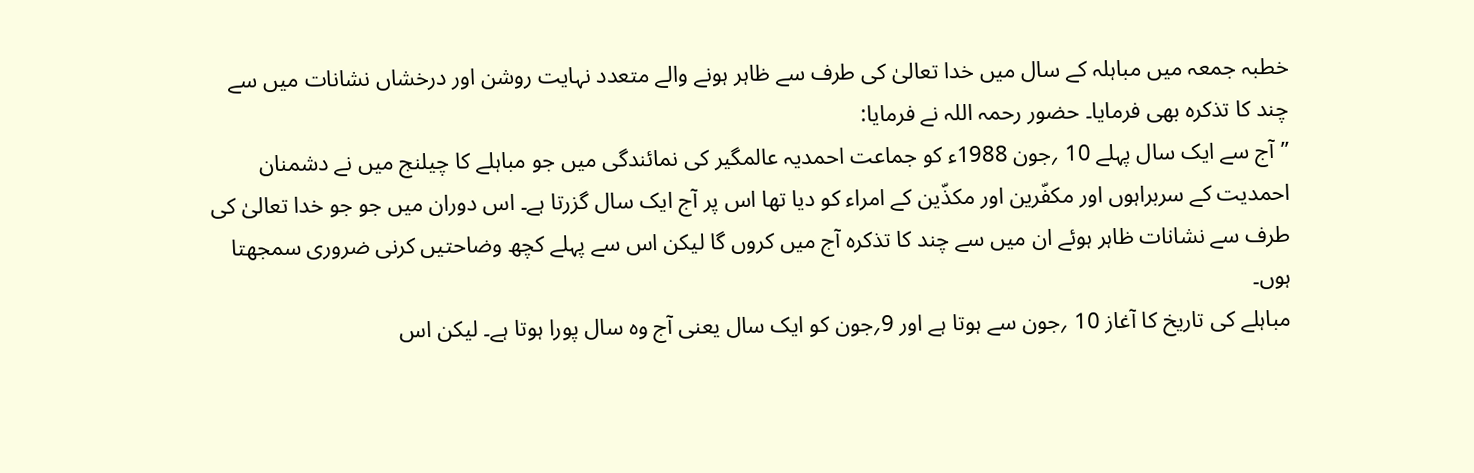خطبہ جمعہ میں مباہلہ کے سال میں خدا تعالیٰ کی طرف سے ظاہر ہونے والے متعدد نہایت روشن اور درخشاں نشانات میں سے چند کا تذکرہ بھی فرمایا۔ حضور رحمہ اللہ نے فرمایا:
’’آج سے ایک سال پہلے 10 ؍جون 1988ء کو جماعت احمدیہ عالمگیر کی نمائندگی میں جو مباہلے کا چیلنج میں نے دشمنان احمدیت کے سربراہوں اور مکفّرین اور مکذّین کے امراء کو دیا تھا اس پر آج ایک سال گزرتا ہے۔ اس دوران میں جو جو خدا تعالیٰ کی طرف سے نشانات ظاہر ہوئے ان میں سے چند کا تذکرہ آج میں کروں گا لیکن اس سے پہلے کچھ وضاحتیں کرنی ضروری سمجھتا ہوں۔
مباہلے کی تاریخ کا آغاز 10 ؍جون سے ہوتا ہے اور 9؍جون کو ایک سال یعنی آج وہ سال پورا ہوتا ہے۔ لیکن اس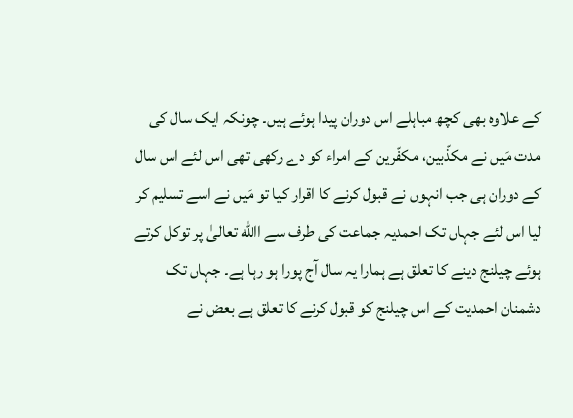کے علاوہ بھی کچھ مباہلے اس دوران پیدا ہوئے ہیں۔ چونکہ ایک سال کی مدت مَیں نے مکذّبین، مکفّرین کے امراء کو دے رکھی تھی اس لئے اس سال کے دوران ہی جب انہوں نے قبول کرنے کا اقرار کیا تو مَیں نے اسے تسلیم کر لیا اس لئے جہاں تک احمدیہ جماعت کی طرف سے االله تعالیٰ پر توکل کرتے ہوئے چیلنج دینے کا تعلق ہے ہمارا یہ سال آج پورا ہو رہا ہے۔ جہاں تک دشمنان احمدیت کے اس چیلنج کو قبول کرنے کا تعلق ہے بعض نے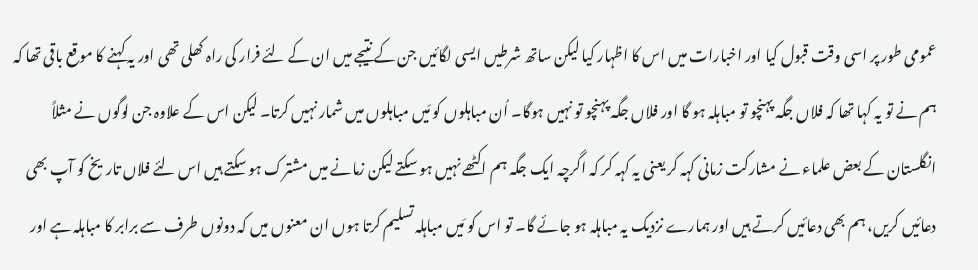عمومی طور پر اسی وقت قبول کیا اور اخبارات میں اس کا اظہار کیا لیکن ساتھ شرطیں ایسی لگائیں جن کے نتیجے میں ان کے لئے فرار کی راہ کھلی تھی اور یہ کہنے کا موقع باقی تھا کہ ہم نے تو یہ کہا تھا کہ فلاں جگہ پہنچو تو مباہلہ ہو گا اور فلاں جگہ پہنچو تو نہیں ہوگا۔ اُن مباہلوں کو مَیں مباہلوں میں شمار نہیں کرتا۔ لیکن اس کے علاوہ جن لوگوں نے مثلاً انگلستان کے بعض علماء نے مشارکت زمانی کہہ کر یعنی یہ کہہ کر کہ اگرچہ ایک جگہ ہم اکٹھے نہیں ہو سکتے لیکن زمانے میں مشترک ہو سکتے ہیں اس لئے فلاں تاریخ کو آپ بھی دعائیں کریں، ہم بھی دعائیں کرتے ہیں اور ہمارے نزدیک یہ مباہلہ ہو جائے گا۔ تو اس کو مَیں مباہلہ تسلیم کرتا ہوں ان معنوں میں کہ دونوں طرف سے برابر کا مباہلہ ہے اور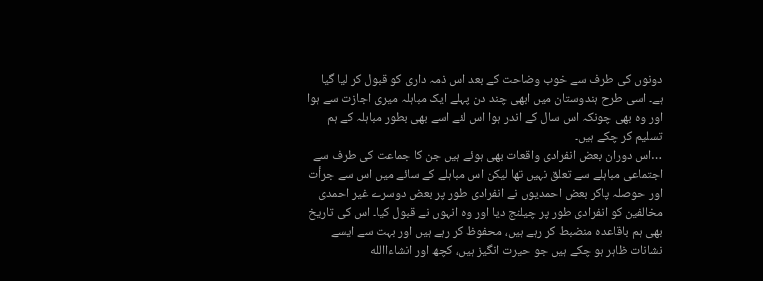دونوں کی طرف سے خوب وضاحت کے بعد اس ذمہ داری کو قبول کر لیا گیا ہے۔ اسی طرح ہندوستان میں ابھی چند دن پہلے ایک مباہلہ میری اجازت سے ہوا اور وہ بھی چونکہ اس سال کے اندر ہوا اس لئے اسے بھی بطور مباہلہ کے ہم تسلیم کر چکے ہیں۔
…اس دوران بعض انفرادی واقعات بھی ہوئے ہیں جن کا جماعت کی طرف سے اجتماعی مباہلے سے تعلق نہیں تھا لیکن اس مباہلے کے سائے میں اس سے جرأت اور حوصلہ پاکر بعض احمدیوں نے انفرادی طور پر بعض دوسرے غیر احمدی مخالفین کو انفرادی طور پر چیلنج دیا اور وہ انہوں نے قبول کیا۔ اس کی تاریخ بھی ہم باقاعدہ منضبط کر رہے ہیں، محفوظ کر رہے ہیں اور بہت سے ایسے نشانات ظاہر ہو چکے ہیں جو حیرت انگیز ہیں، کچھ اور انشاءاالله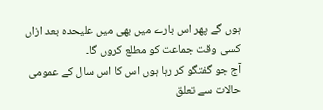ہوں گے پھر اس بارے میں بھی میں علیحدہ بعد ازاں کسی وقت جماعت کو مطلع کروں گا۔
آج جو گفتگو کر رہا ہوں اس کا اس سال کے عمومی حالات سے تعلق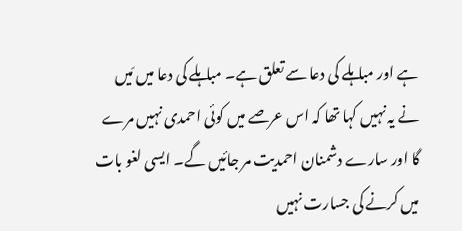ہے اور مباہلے کی دعا سے تعلق ہے۔ مباہلے کی دعا میں مَیں نے یہ نہیں کہا تھا کہ اس عرصے میں کوئی احمدی نہیں مرے گا اور سارے دشمنان احمدیت مر جائیں گے۔ ایسی لغو بات میں کرنے کی جسارت نہیں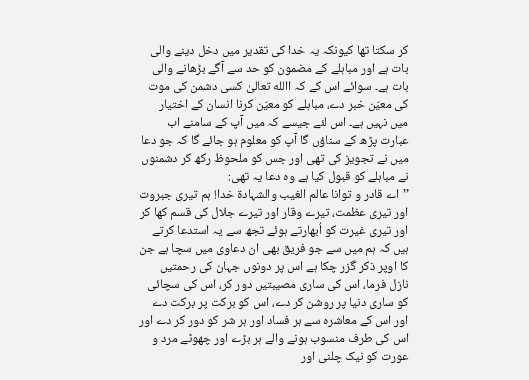کر سکتا تھا کیونکہ یہ خدا کی تقدیر میں دخل دینے والی بات ہے اور مباہلے کے مضمون کو حد سے آگے بڑھانے والی بات ہے۔ سوائے اس کے کہ االله تعالیٰ کسی دشمن کی موت کی معیّن خبر دے، مباہلے کو معیّن کرنا انسان کے اختیار میں نہیں ہے۔ اس لئے جیسے کہ میں آپ کے سامنے اب عبارت پڑھ کے سناؤں گا آپ کو معلوم ہو جائے گا کہ جو دعا میں نے تجویز کی تھی اور جس کو ملحوظ رکھ کر دشمنوں نے مباہلے کو قبول کیا ہے وہ دعا یہ تھی:
’’اے قادر و توانا عالم الغیب والشہادۃ خدا! ہم تیری جبروت اور تیری عظمت، تیرے وقار اور تیرے جلال کی قسم کھا کر اور تیری غیرت کو اُبھارتے ہوئے تجھ سے یہ استدعا کرتے ہیں کہ ہم میں سے جو فریق بھی ان دعاوی میں سچا ہے جن کا اوپر ذکر گزر چکا ہے اس پر دونوں جہان کی رحمتیں نازل فرما، اس کی ساری مصیبتیں دور کر، اس کی سچائی کو ساری دنیا پر روشن کر دے، اس کو برکت پر برکت دے اور اس کے معاشرہ سے ہر فساد اور ہر شر کو دور کر دے اور اس کی طرف منسوب ہونے والے ہر بڑے اور چھوٹے مرد و عورت کو نیک چلنی اور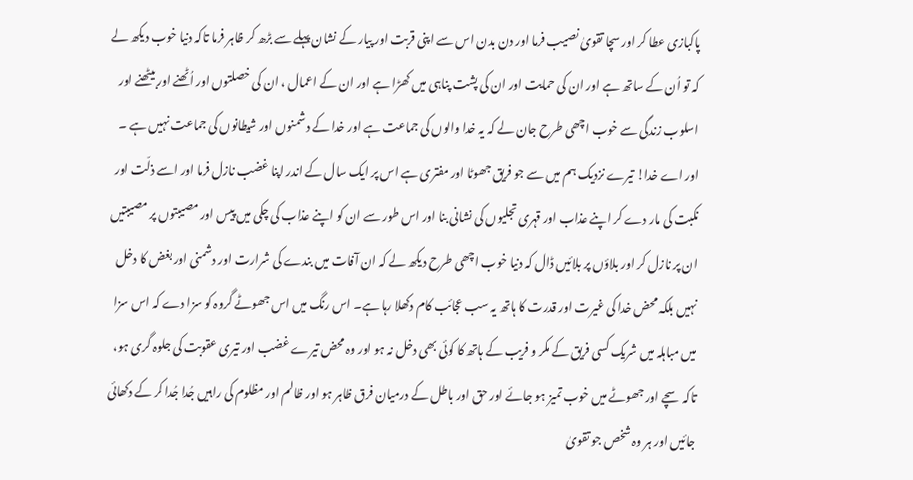پاکبازی عطا کر اور سچا تقویٰ نصیب فرما اور دن بدن اس سے اپنی قربت اور پیار کے نشان پہلے سے بڑھ کر ظاہر فرما تاکہ دنیا خوب دیکھ لے کہ تو اُن کے ساتھ ہے اور ان کی حمایت اور ان کی پشت پناہی میں کھڑا ہے اور ان کے اعمال ، ان کی خصلتوں اور اُٹھنے اور بیٹھنے اور اسلوب زندگی سے خوب اچھی طرح جان لے کہ یہ خدا والوں کی جماعت ہے اور خدا کے دشمنوں اور شیطانوں کی جماعت نہیں ہے ۔
اور اے خدا! تیرے نزدیک ہم میں سے جو فریق جھوٹا اور مفتری ہے اس پر ایک سال کے اندر اپنا غضب نازل فرما اور اسے ذلّت اور نکبت کی مار دے کر اپنے عذاب اور قہری تجلیوں کی نشانی بنا اور اس طور سے ان کو اپنے عذاب کی چکی میں پیس اور مصیبتوں پر مصیبتیں ان پر نازل کر اور بلاؤں پر بلائیں ڈال کہ دنیا خوب اچھی طرح دیکھ لے کہ ان آفات میں بندے کی شرارت اور دشمنی اور بغض کا دخل نہیں بلکہ محض خدا کی غیرت اور قدرت کا ہاتھ یہ سب عجائب کام دکھلا رہا ہے۔ اس رنگ میں اس جھوٹے گروہ کو سزا دے کہ اس سزا میں مباہلہ میں شریک کسی فریق کے مکر و فریب کے ہاتھ کا کوئی بھی دخل نہ ہو اور وہ محض تیرے غضب اور تیری عقوبت کی جلوہ گری ہو، تاکہ سچے اور جھوٹے میں خوب تمیز ہو جائے اور حق اور باطل کے درمیان فرق ظاہر ہو اور ظالم اور مظلوم کی راہیں جُدا جُدا کر کے دکھائی جائیں اور ہر وہ شخص جو تقویٰ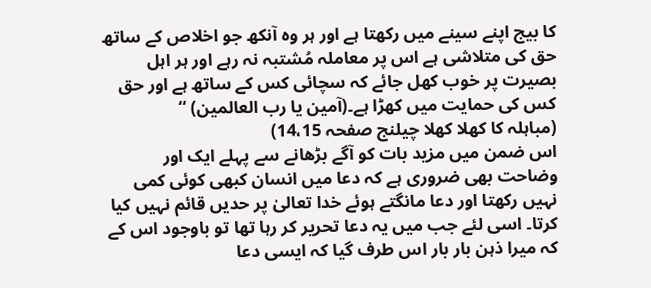کا بیج اپنے سینے میں رکھتا ہے اور ہر وہ آنکھ جو اخلاص کے ساتھ حق کی متلاشی ہے اس پر معاملہ مُشتبہ نہ رہے اور ہر اہل بصیرت پر خوب کھل جائے کہ سچائی کس کے ساتھ ہے اور حق کس کی حمایت میں کھڑا ہے۔(آمین یا رب العالمین) ‘‘
(مباہلہ کا کھلا کھلا چیلنج صفحہ 14،15)
اس ضمن میں مزید بات کو آگے بڑھانے سے پہلے ایک اور وضاحت بھی ضروری ہے کہ دعا میں انسان کبھی کوئی کمی نہیں رکھتا اور دعا مانگتے ہوئے خدا تعالیٰ پر حدیں قائم نہیں کیا کرتا۔ اسی لئے جب میں یہ دعا تحریر کر رہا تھا تو باوجود اس کے کہ میرا ذہن بار بار اس طرف گیا کہ ایسی دعا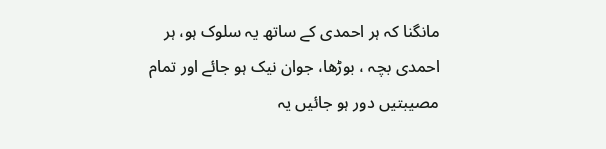مانگنا کہ ہر احمدی کے ساتھ یہ سلوک ہو، ہر احمدی بچہ ، بوڑھا، جوان نیک ہو جائے اور تمام مصیبتیں دور ہو جائیں یہ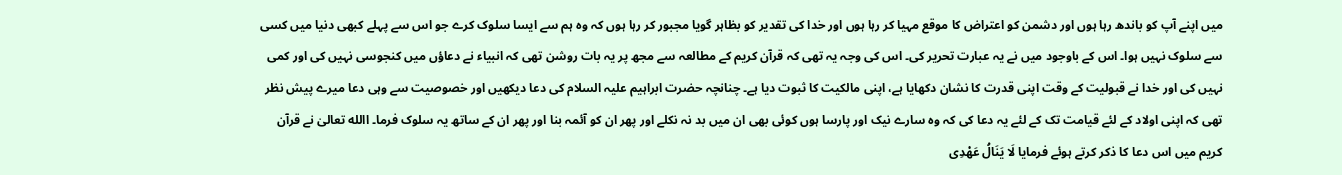میں اپنے آپ کو باندھ رہا ہوں اور دشمن کو اعتراض کا موقع مہیا کر رہا ہوں اور خدا کی تقدیر کو بظاہر گویا مجبور کر رہا ہوں کہ وہ ہم سے ایسا سلوک کرے جو اس سے پہلے کبھی دنیا میں کسی سے سلوک نہیں ہوا۔ اس کے باوجود میں نے یہ عبارت تحریر کی۔ اس کی وجہ یہ تھی کہ قرآن کریم کے مطالعہ سے مجھ پر یہ بات روشن تھی کہ انبیاء نے دعاؤں میں کنجوسی نہیں کی اور کمی نہیں کی اور خدا نے قبولیت کے وقت اپنی قدرت کا نشان دکھایا ہے، اپنی مالکیت کا ثبوت دیا ہے۔ چنانچہ حضرت ابراہیم علیہ السلام کی دعا دیکھیں اور خصوصیت سے وہی دعا میرے پیش نظر تھی کہ اپنی اولاد کے لئے قیامت تک کے لئے یہ دعا کی کہ وہ سارے نیک اور پارسا ہوں کوئی بھی ان میں بد نہ نکلے اور پھر ان کو آئمہ بنا اور پھر ان کے ساتھ یہ سلوک فرما۔ االله تعالیٰ نے قرآن کریم میں اس دعا کا ذکر کرتے ہوئے فرمایا لَا یَنَالُ عَھْدِی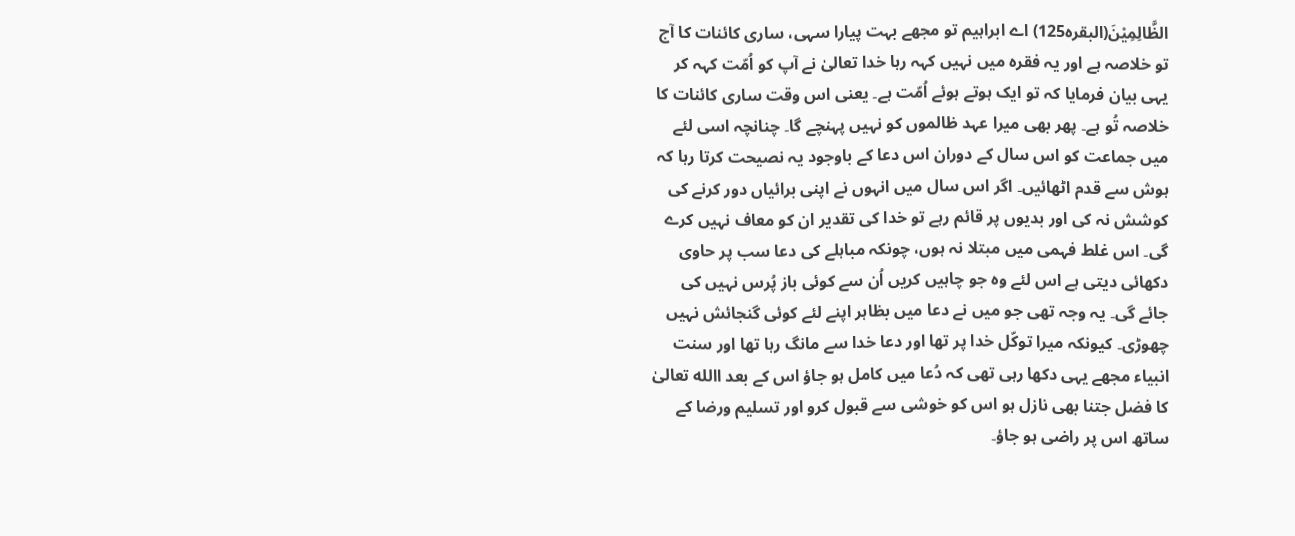الظَّالِمِیْنَ(البقرہ125) اے ابراہیم تو مجھے بہت پیارا سہی، ساری کائنات کا آج تو خلاصہ ہے اور یہ فقرہ میں نہیں کہہ رہا خدا تعالیٰ نے آپ کو اُمّت کہہ کر یہی بیان فرمایا کہ تو ایک ہوتے ہوئے اُمّت ہے۔ یعنی اس وقت ساری کائنات کا خلاصہ تُو ہے۔ پھر بھی میرا عہد ظالموں کو نہیں پہنچے گا۔ چنانچہ اسی لئے میں جماعت کو اس سال کے دوران اس دعا کے باوجود یہ نصیحت کرتا رہا کہ ہوش سے قدم اٹھائیں۔ اگر اس سال میں انہوں نے اپنی برائیاں دور کرنے کی کوشش نہ کی اور بدیوں پر قائم رہے تو خدا کی تقدیر ان کو معاف نہیں کرے گی۔ اس غلط فہمی میں مبتلا نہ ہوں، چونکہ مباہلے کی دعا سب پر حاوی دکھائی دیتی ہے اس لئے وہ جو چاہیں کریں اُن سے کوئی باز پُرس نہیں کی جائے گی۔ یہ وجہ تھی جو میں نے دعا میں بظاہر اپنے لئے کوئی گنجائش نہیں چھوڑی۔ کیونکہ میرا توکّل خدا پر تھا اور دعا خدا سے مانگ رہا تھا اور سنت انبیاء مجھے یہی دکھا رہی تھی کہ دُعا میں کامل ہو جاؤ اس کے بعد االله تعالیٰ کا فضل جتنا بھی نازل ہو اس کو خوشی سے قبول کرو اور تسلیم ورضا کے ساتھ اس پر راضی ہو جاؤ۔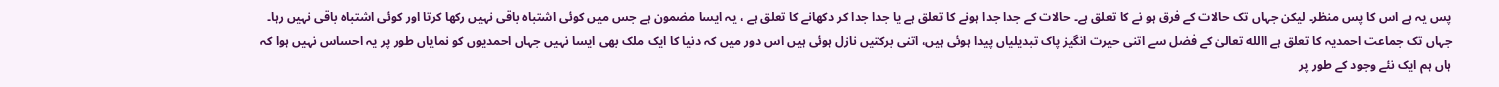پس یہ ہے اس کا پس منظر۔ لیکن جہاں تک حالات کے فرق ہو نے کا تعلق ہے۔ حالات کے جدا جدا ہونے کا تعلق ہے یا جدا جدا کر دکھانے کا تعلق ہے ، یہ ایسا مضمون ہے جس میں کوئی اشتباہ باقی نہیں رکھا کرتا اور کوئی اشتباہ باقی نہیں رہا۔
جہاں تک جماعت احمدیہ کا تعلق ہے االله تعالیٰ کے فضل سے اتنی حیرت انگیز پاک تبدیلیاں پیدا ہوئی ہیں، اتنی برکتیں نازل ہوئی ہیں اس دور میں کہ دنیا کا ایک ملک بھی ایسا نہیں جہاں احمدیوں کو نمایاں طور پر یہ احساس نہیں ہوا کہ ہاں ہم ایک نئے وجود کے طور پر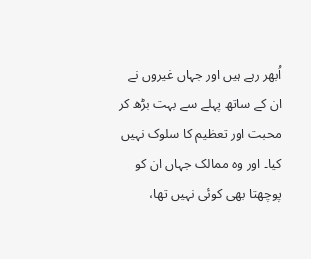اُبھر رہے ہیں اور جہاں غیروں نے ان کے ساتھ پہلے سے بہت بڑھ کر محبت اور تعظیم کا سلوک نہیں کیا۔ اور وہ ممالک جہاں ان کو پوچھتا بھی کوئی نہیں تھا،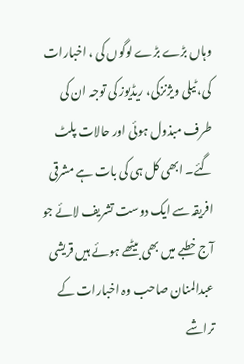وہاں بڑے بڑے لوگوں کی ، اخبارات کی، ٹیلی ویژنزکی، ریڈیوز کی توجہ ان کی طرف مبذول ہوئی اور حالات پلٹ گئے۔ ابھی کل ہی کی بات ہے مشرقی افریقہ سے ایک دوست تشریف لائے جو آج خطبے میں بھی بیٹھے ہوئے ہیں قریشی عبدالمنان صاحب وہ اخبارات کے تراشے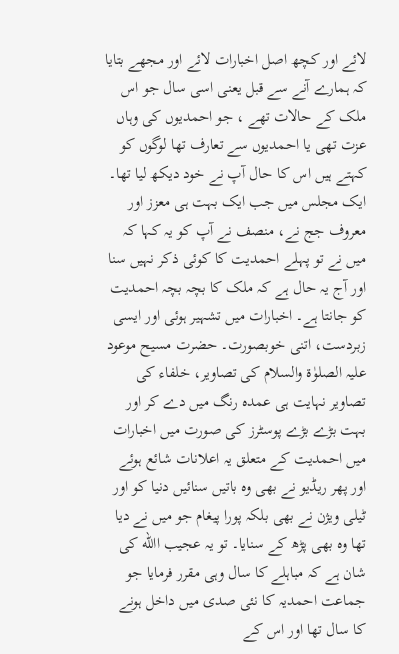لائے اور کچھ اصل اخبارات لائے اور مجھے بتایا کہ ہمارے آنے سے قبل یعنی اسی سال جو اس ملک کے حالات تھے ، جو احمدیوں کی وہاں عزت تھی یا احمدیوں سے تعارف تھا لوگوں کو کہتے ہیں اس کا حال آپ نے خود دیکھ لیا تھا۔ ایک مجلس میں جب ایک بہت ہی معزز اور معروف جج نے، منصف نے آپ کو یہ کہا کہ میں نے تو پہلے احمدیت کا کوئی ذکر نہیں سنا اور آج یہ حال ہے کہ ملک کا بچہ بچہ احمدیت کو جانتا ہے۔ اخبارات میں تشہیر ہوئی اور ایسی زبردست، اتنی خوبصورت۔ حضرت مسیح موعود علیہ الصلوٰۃ والسلام کی تصاویر، خلفاء کی تصاویر نہایت ہی عمدہ رنگ میں دے کر اور بہت بڑے بڑے پوسٹرز کی صورت میں اخبارات میں احمدیت کے متعلق یہ اعلانات شائع ہوئے اور پھر ریڈیو نے بھی وہ باتیں سنائیں دنیا کو اور ٹیلی ویژن نے بھی بلکہ پورا پیغام جو میں نے دیا تھا وہ بھی پڑھ کے سنایا۔ تو یہ عجیب االله کی شان ہے کہ مباہلے کا سال وہی مقرر فرمایا جو جماعت احمدیہ کا نئی صدی میں داخل ہونے کا سال تھا اور اس کے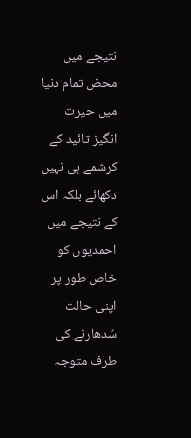نتیجے میں محض تمام دنیا میں حیرت انگیز تائید کے کرشمے ہی نہیں دکھائے بلکہ اس کے نتیجے میں احمدیوں کو خاص طور پر اپنی حالت سُدھارنے کی طرف متوجہ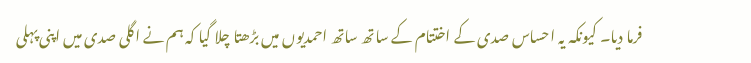فرما دیا۔ کیونکہ یہ احساس صدی کے اختتام کے ساتھ ساتھ احمدیوں میں بڑھتا چلا گیا کہ ہم نے اگلی صدی میں اپنی پہلی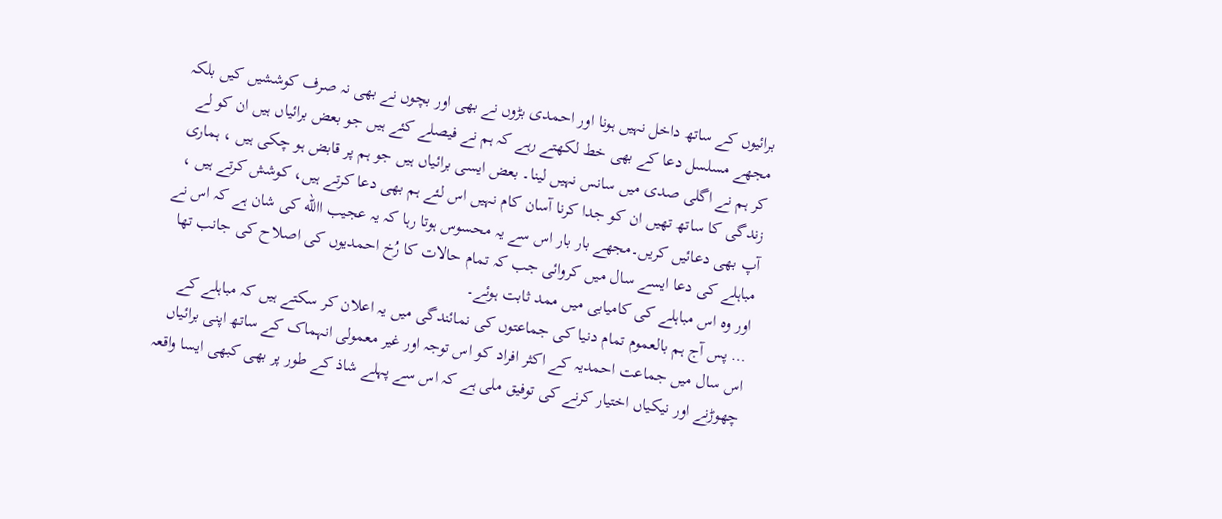برائیوں کے ساتھ داخل نہیں ہونا اور احمدی بڑوں نے بھی اور بچوں نے بھی نہ صرف کوششیں کیں بلکہ مجھے مسلسل دعا کے بھی خط لکھتے رہے کہ ہم نے فیصلے کئے ہیں جو بعض برائیاں ہیں ان کو لے کر ہم نے اگلی صدی میں سانس نہیں لینا۔ بعض ایسی برائیاں ہیں جو ہم پر قابض ہو چکی ہیں ، ہماری زندگی کا ساتھ تھیں ان کو جدا کرنا آسان کام نہیں اس لئے ہم بھی دعا کرتے ہیں، کوشش کرتے ہیں ، آپ بھی دعائیں کریں۔مجھے بار بار اس سے یہ محسوس ہوتا رہا کہ یہ عجیب االله کی شان ہے کہ اس نے مباہلے کی دعا ایسے سال میں کروائی جب کہ تمام حالات کا رُخ احمدیوں کی اصلاح کی جانب تھا اور وہ اس مباہلے کی کامیابی میں ممد ثابت ہوئے۔
… پس آج ہم بالعموم تمام دنیا کی جماعتوں کی نمائندگی میں یہ اعلان کر سکتے ہیں کہ مباہلے کے اس سال میں جماعت احمدیہ کے اکثر افراد کو اس توجہ اور غیر معمولی انہماک کے ساتھ اپنی برائیاں چھوڑنے اور نیکیاں اختیار کرنے کی توفیق ملی ہے کہ اس سے پہلے شاذ کے طور پر بھی کبھی ایسا واقعہ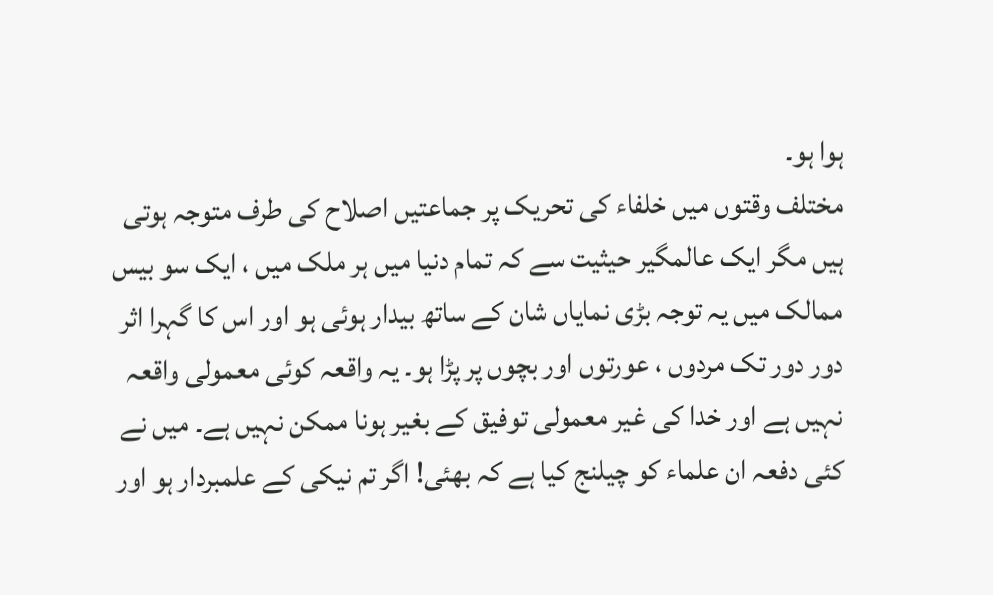ہوا ہو۔
مختلف وقتوں میں خلفاء کی تحریک پر جماعتیں اصلاح کی طرف متوجہ ہوتی ہیں مگر ایک عالمگیر حیثیت سے کہ تمام دنیا میں ہر ملک میں ، ایک سو بیس ممالک میں یہ توجہ بڑی نمایاں شان کے ساتھ بیدار ہوئی ہو اور اس کا گہرا اثر دور دور تک مردوں ، عورتوں اور بچوں پر پڑا ہو۔ یہ واقعہ کوئی معمولی واقعہ نہیں ہے اور خدا کی غیر معمولی توفیق کے بغیر ہونا ممکن نہیں ہے۔ میں نے کئی دفعہ ان علماء کو چیلنج کیا ہے کہ بھئی! اگر تم نیکی کے علمبردار ہو اور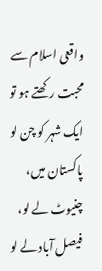واقعی اسلام سے محبت رکھتے ہو تو ایک شہر کو چن لو پاکستان میں، چنیوٹ لے لو، فیصل آباد لے لو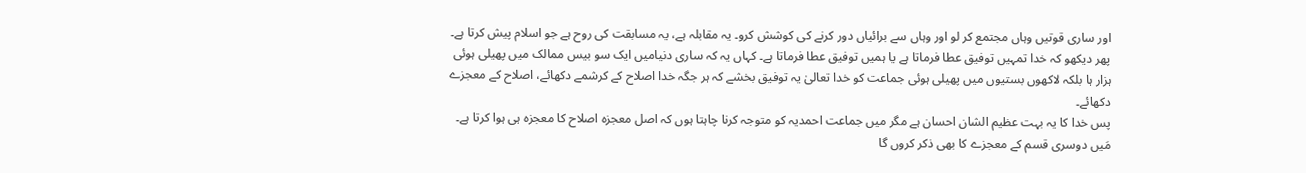اور ساری قوتیں وہاں مجتمع کر لو اور وہاں سے برائیاں دور کرنے کی کوشش کرو۔ یہ مقابلہ ہے، یہ مسابقت کی روح ہے جو اسلام پیش کرتا ہے۔ پھر دیکھو کہ خدا تمہیں توفیق عطا فرماتا ہے یا ہمیں توفیق عطا فرماتا ہے۔ کہاں یہ کہ ساری دنیامیں ایک سو بیس ممالک میں پھیلی ہوئی ہزار ہا بلکہ لاکھوں بستیوں میں پھیلی ہوئی جماعت کو خدا تعالیٰ یہ توفیق بخشے کہ ہر جگہ خدا اصلاح کے کرشمے دکھائے، اصلاح کے معجزے دکھائے۔
پس خدا کا یہ بہت عظیم الشان احسان ہے مگر میں جماعت احمدیہ کو متوجہ کرنا چاہتا ہوں کہ اصل معجزہ اصلاح کا معجزہ ہی ہوا کرتا ہے۔ مَیں دوسری قسم کے معجزے کا بھی ذکر کروں گا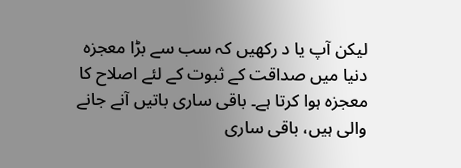لیکن آپ یا د رکھیں کہ سب سے بڑا معجزہ دنیا میں صداقت کے ثبوت کے لئے اصلاح کا معجزہ ہوا کرتا ہے۔ باقی ساری باتیں آنے جانے والی ہیں، باقی ساری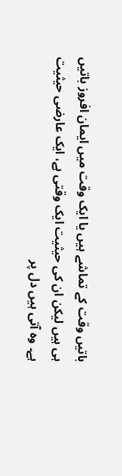باتیں وقت کے تماشے ہیں یا ایک وقت میں ایمان افروز باتیں ہی ہیں لیکن ان کی حیثیت ایک وقتی ہے، ایک عارضی حیثیت ہے۔ وہ آتی ہیں دل پر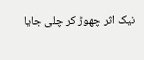نیک اثر چھوڑ کر چلی جایا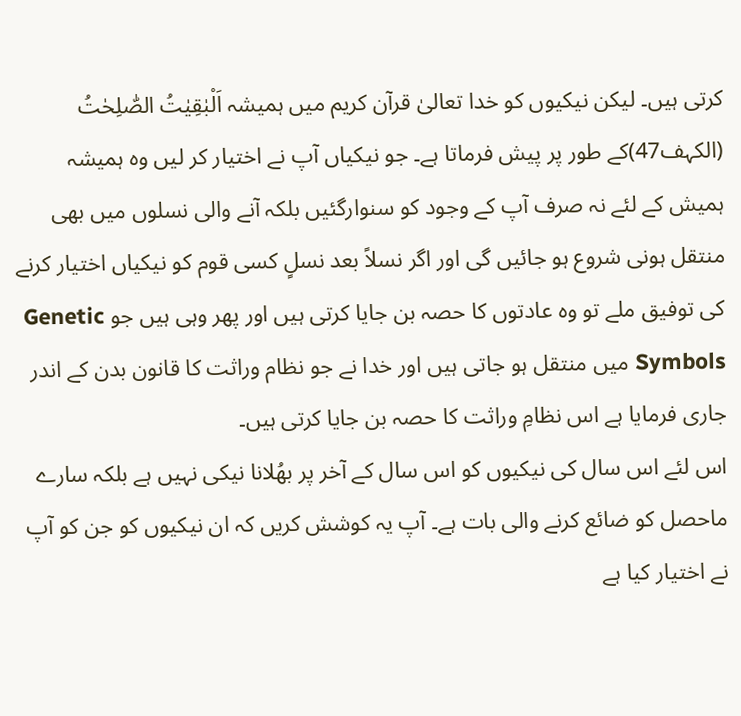کرتی ہیں۔ لیکن نیکیوں کو خدا تعالیٰ قرآن کریم میں ہمیشہ اَلْبٰقِیٰتُ الصّٰلِحٰتُ (الکہف47)کے طور پر پیش فرماتا ہے۔ جو نیکیاں آپ نے اختیار کر لیں وہ ہمیشہ ہمیش کے لئے نہ صرف آپ کے وجود کو سنوارگئیں بلکہ آنے والی نسلوں میں بھی منتقل ہونی شروع ہو جائیں گی اور اگر نسلاً بعد نسلٍ کسی قوم کو نیکیاں اختیار کرنے کی توفیق ملے تو وہ عادتوں کا حصہ بن جایا کرتی ہیں اور پھر وہی ہیں جو Genetic Symbols میں منتقل ہو جاتی ہیں اور خدا نے جو نظام وراثت کا قانون بدن کے اندر جاری فرمایا ہے اس نظامِ وراثت کا حصہ بن جایا کرتی ہیں۔
اس لئے اس سال کی نیکیوں کو اس سال کے آخر پر بھُلانا نیکی نہیں ہے بلکہ سارے ماحصل کو ضائع کرنے والی بات ہے۔ آپ یہ کوشش کریں کہ ان نیکیوں کو جن کو آپ نے اختیار کیا ہے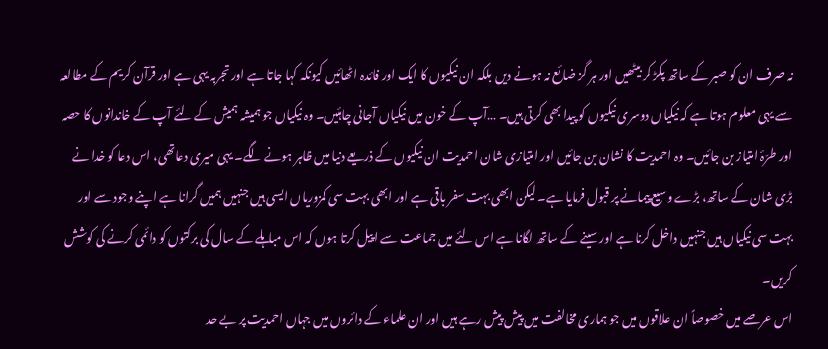نہ صرف ان کو صبر کے ساتھ پکڑ کر بیٹھیں اور ہر گز ضائع نہ ہونے دیں بلکہ ان نیکیوں کا ایک اور فائدہ اٹھائیں کیونکہ کہا جاتا ہے اور تجربہ یہی ہے اور قرآن کریم کے مطالعہ سے یہی معلوم ہوتا ہے کہ نیکیاں دوسری نیکیوں کو پیدا بھی کرتی ہیں۔ …آپ کے خون میں نیکیاں آجانی چاہئیں۔ وہ نیکیاں جو ہمیشہ ہمیش کے لئے آپ کے خاندانوں کا حصہ اور طرّۂ امتیاز بن جائیں۔ وہ احمدیت کا نشان بن جائیں اور امتیازی شان احمدیت ان نیکیوں کے ذریعے دنیا میں ظاہر ہونے لگے۔ یہی میری دعاتھی، اس دعا کو خدا نے بڑی شان کے ساتھ، بڑے وسیع پیمانے پر قبول فرمایا ہے۔ لیکن ابھی بہت سفر باقی ہے اور ابھی بہت سی کمزوریاں ایسی ہیں جنہیں ہمیں گرانا ہے اپنے وجود سے اور بہت سی نیکیاں ہیں جنہیں داخل کرنا ہے اور سینے کے ساتھ لگانا ہے اس لئے میں جماعت سے اپیل کرتا ہوں کہ اس مباہلے کے سال کی برکتوں کو دائمی کرنے کی کوشش کریں۔
اس عرصے میں خصوصاً ان علاقوں میں جو ہماری مخالفت میں پیش پیش رہے ہیں اور ان علماء کے دائروں میں جہاں احمدیت پر بے حد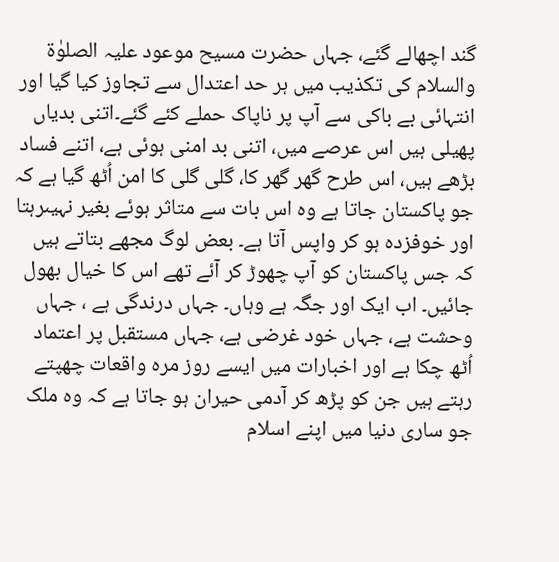گند اچھالے گئے، جہاں حضرت مسیح موعود علیہ الصلوٰۃ والسلام کی تکذیب میں ہر حد اعتدال سے تجاوز کیا گیا اور انتہائی بے باکی سے آپ پر ناپاک حملے کئے گئے۔اتنی بدیاں پھیلی ہیں اس عرصے میں، اتنی بد امنی ہوئی ہے، اتنے فساد بڑھے ہیں، اس طرح گھر گھر کا، گلی گلی کا امن اُٹھ گیا ہے کہ جو پاکستان جاتا ہے وہ اس بات سے متاثر ہوئے بغیر نہیںرہتا اور خوفزدہ ہو کر واپس آتا ہے۔ بعض لوگ مجھے بتاتے ہیں کہ جس پاکستان کو آپ چھوڑ کر آئے تھے اس کا خیال بھول جائیں۔ اب ایک اور جگہ ہے وہاں۔ جہاں درندگی ہے ، جہاں وحشت ہے، جہاں خود غرضی ہے، جہاں مستقبل پر اعتماد اُٹھ چکا ہے اور اخبارات میں ایسے روز مرہ واقعات چھپتے رہتے ہیں جن کو پڑھ کر آدمی حیران ہو جاتا ہے کہ وہ ملک جو ساری دنیا میں اپنے اسلام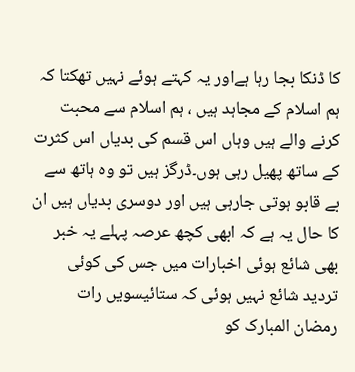کا ڈنکا بجا رہا ہےاور یہ کہتے ہوئے نہیں تھکتا کہ ہم اسلام کے مجاہد ہیں ، ہم اسلام سے محبت کرنے والے ہیں وہاں اس قسم کی بدیاں اس کثرت کے ساتھ پھیل رہی ہوں۔ڈرگز ہیں تو وہ ہاتھ سے بے قابو ہوتی جارہی ہیں اور دوسری بدیاں ہیں ان کا حال یہ ہے کہ ابھی کچھ عرصہ پہلے یہ خبر بھی شائع ہوئی اخبارات میں جس کی کوئی تردید شائع نہیں ہوئی کہ ستائیسویں رات رمضان المبارک کو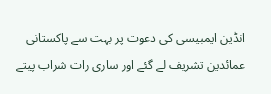انڈین ایمبیسی کی دعوت پر بہت سے پاکستانی عمائدین تشریف لے گئے اور ساری رات شراب پیتے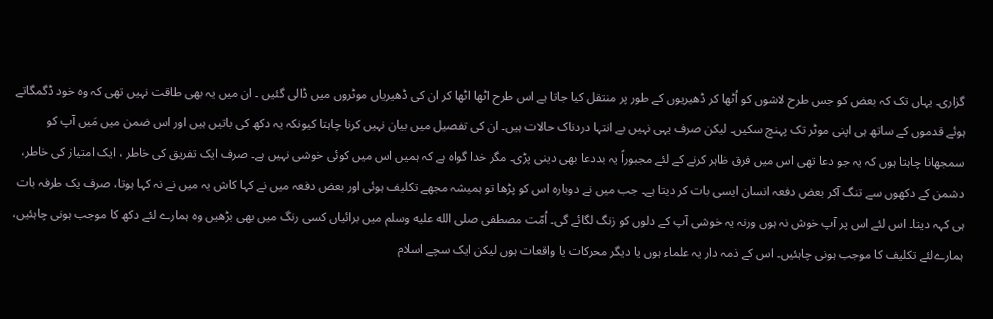گزاری۔ یہاں تک کہ بعض کو جس طرح لاشوں کو اُٹھا کر ڈھیریوں کے طور پر منتقل کیا جاتا ہے اس طرح اٹھا اٹھا کر ان کی ڈھیریاں موٹروں میں ڈالی گئیں ۔ ان میں یہ بھی طاقت نہیں تھی کہ وہ خود ڈگمگاتے ہوئے قدموں کے ساتھ ہی اپنی موٹر تک پہنچ سکیں۔ لیکن صرف یہی نہیں بے انتہا دردناک حالات ہیں۔ ان کی تفصیل میں بیان نہیں کرنا چاہتا کیونکہ یہ دکھ کی باتیں ہیں اور اس ضمن میں مَیں آپ کو سمجھانا چاہتا ہوں کہ یہ جو دعا تھی اس میں فرق ظاہر کرنے کے لئے مجبوراً یہ بددعا بھی دینی پڑی۔ مگر خدا گواہ ہے کہ ہمیں اس میں کوئی خوشی نہیں ہے۔ صرف ایک تفریق کی خاطر ، ایک امتیاز کی خاطر، دشمن کے دکھوں سے تنگ آکر بعض دفعہ انسان ایسی بات کر دیتا ہے۔ جب میں نے دوبارہ اس کو پڑھا تو ہمیشہ مجھے تکلیف ہوئی اور بعض دفعہ میں نے کہا کاش یہ میں نے نہ کہا ہوتا، صرف یک طرفہ بات ہی کہہ دیتا۔ اس لئے اس پر آپ خوش نہ ہوں ورنہ یہ خوشی آپ کے دلوں کو زنگ لگائے گی۔ اُمّت مصطفی صلى الله عليه وسلم میں برائیاں کسی رنگ میں بھی بڑھیں وہ ہمارے لئے دکھ کا موجب ہونی چاہئیں، ہمارےلئے تکلیف کا موجب ہونی چاہئیں۔ اس کے ذمہ دار یہ علماء ہوں یا دیگر محرکات یا واقعات ہوں لیکن ایک سچے اسلام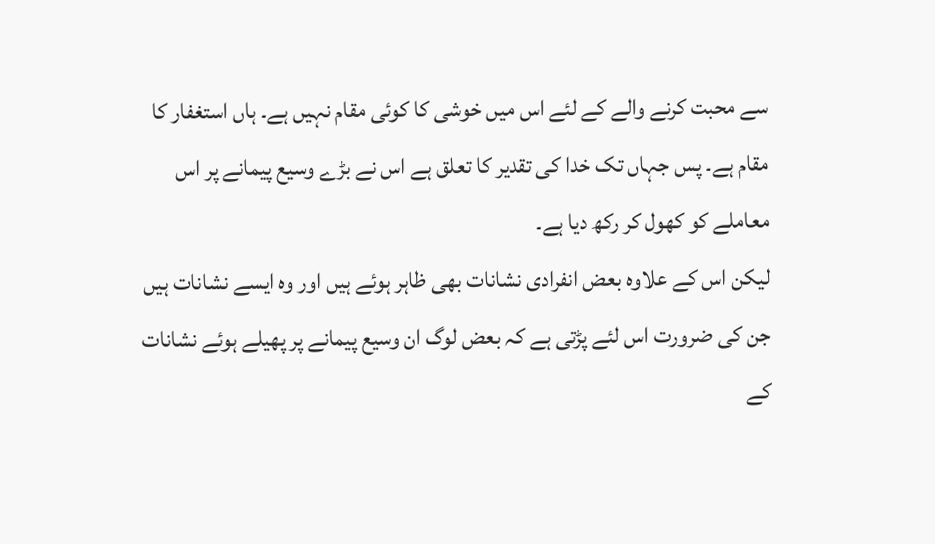سے محبت کرنے والے کے لئے اس میں خوشی کا کوئی مقام نہیں ہے۔ ہاں استغفار کا مقام ہے۔ پس جہاں تک خدا کی تقدیر کا تعلق ہے اس نے بڑے وسیع پیمانے پر اس معاملے کو کھول کر رکھ دیا ہے۔
لیکن اس کے علاوہ بعض انفرادی نشانات بھی ظاہر ہوئے ہیں اور وہ ایسے نشانات ہیں جن کی ضرورت اس لئے پڑتی ہے کہ بعض لوگ ان وسیع پیمانے پر پھیلے ہوئے نشانات کے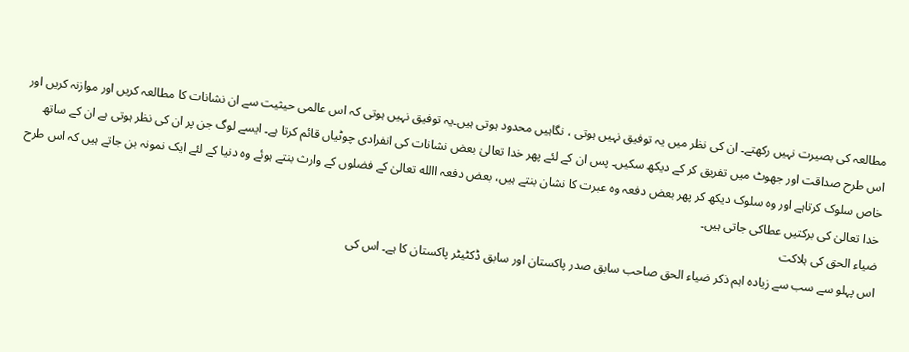مطالعہ کی بصیرت نہیں رکھتے۔ ان کی نظر میں یہ توفیق نہیں ہوتی ، نگاہیں محدود ہوتی ہیں۔یہ توفیق نہیں ہوتی کہ اس عالمی حیثیت سے ان نشانات کا مطالعہ کریں اور موازنہ کریں اور اس طرح صداقت اور جھوٹ میں تفریق کر کے دیکھ سکیں۔ پس ان کے لئے پھر خدا تعالیٰ بعض نشانات کی انفرادی چوٹیاں قائم کرتا ہے۔ ایسے لوگ جن پر ان کی نظر ہوتی ہے ان کے ساتھ خاص سلوک کرتاہے اور وہ سلوک دیکھ کر پھر بعض دفعہ وہ عبرت کا نشان بنتے ہیں، بعض دفعہ االله تعالیٰ کے فضلوں کے وارث بنتے ہوئے وہ دنیا کے لئے ایک نمونہ بن جاتے ہیں کہ اس طرح خدا تعالیٰ کی برکتیں عطاکی جاتی ہیں۔
ضیاء الحق کی ہلاکت
اس پہلو سے سب سے زیادہ اہم ذکر ضیاء الحق صاحب سابق صدر پاکستان اور سابق ڈکٹیٹر پاکستان کا ہے۔ اس کی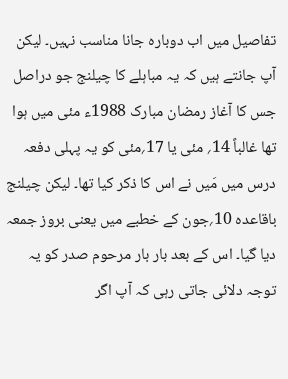تفاصیل میں اب دوبارہ جانا مناسب نہیں۔ لیکن آپ جانتے ہیں کہ یہ مباہلے کا چیلنج جو دراصل جس کا آغاز رمضان مبارک 1988ء مئی میں ہوا تھا غالباً 14؍ مئی یا 17؍مئی کو یہ پہلی دفعہ درس میں مَیں نے اس کا ذکر کیا تھا۔ لیکن چیلنج باقاعدہ 10؍جون کے خطبے میں یعنی بروز جمعہ دیا گیا۔ اس کے بعد بار بار مرحوم صدر کو یہ توجہ دلائی جاتی رہی کہ آپ اگر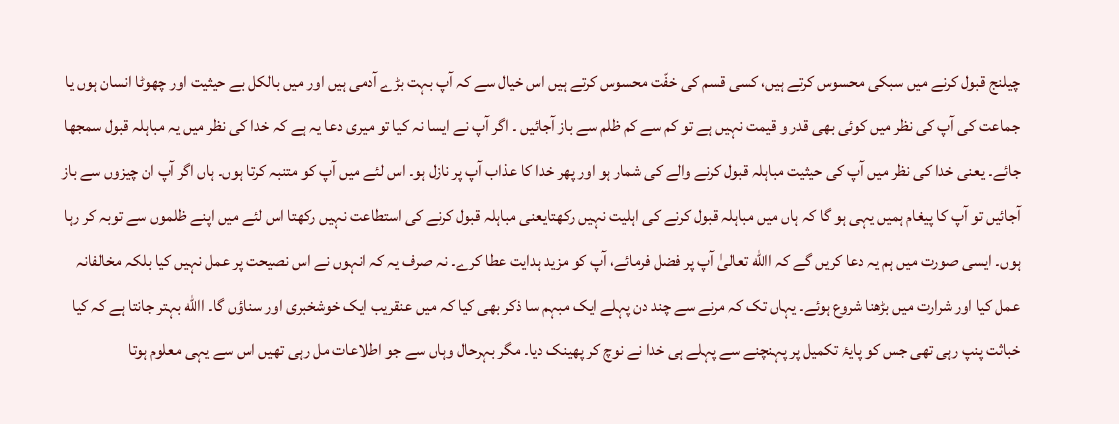چیلنج قبول کرنے میں سبکی محسوس کرتے ہیں، کسی قسم کی خفّت محسوس کرتے ہیں اس خیال سے کہ آپ بہت بڑے آدمی ہیں اور میں بالکل بے حیثیت اور چھوٹا انسان ہوں یا جماعت کی آپ کی نظر میں کوئی بھی قدر و قیمت نہیں ہے تو کم سے کم ظلم سے باز آجائیں ۔ اگر آپ نے ایسا نہ کیا تو میری دعا یہ ہے کہ خدا کی نظر میں یہ مباہلہ قبول سمجھا جائے۔ یعنی خدا کی نظر میں آپ کی حیثیت مباہلہ قبول کرنے والے کی شمار ہو اور پھر خدا کا عذاب آپ پر نازل ہو۔ اس لئے میں آپ کو متنبہ کرتا ہوں۔ ہاں اگر آپ ان چیزوں سے باز آجائیں تو آپ کا پیغام ہمیں یہی ہو گا کہ ہاں میں مباہلہ قبول کرنے کی اہلیت نہیں رکھتایعنی مباہلہ قبول کرنے کی استطاعت نہیں رکھتا اس لئے میں اپنے ظلموں سے توبہ کر رہا ہوں۔ ایسی صورت میں ہم یہ دعا کریں گے کہ االله تعالیٰ آپ پر فضل فرمائے، آپ کو مزید ہدایت عطا کرے۔ نہ صرف یہ کہ انہوں نے اس نصیحت پر عمل نہیں کیا بلکہ مخالفانہ عمل کیا اور شرارت میں بڑھنا شروع ہوئے۔ یہاں تک کہ مرنے سے چند دن پہلے ایک مبہم سا ذکر بھی کیا کہ میں عنقریب ایک خوشخبری اور سناؤں گا۔ االله بہتر جانتا ہے کہ کیا خباثت پنپ رہی تھی جس کو پایۂ تکمیل پر پہنچنے سے پہلے ہی خدا نے نوچ کر پھینک دیا۔ مگر بہرحال وہاں سے جو اطلاعات مل رہی تھیں اس سے یہی معلوم ہوتا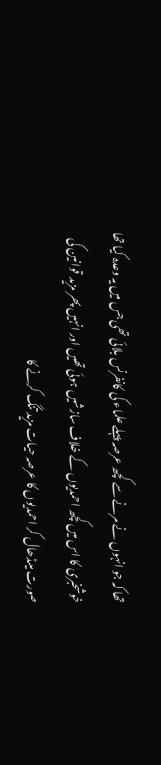تھا کہ جو انہوں نے مرنے سے کچھ عرصہ پہلے علماء کی کانفرنس بلائی تھی جس میں یہ وعدہ کیا تھا خوشخبری کا اس میں کچھ احمدیوں کے خلاف سازشیں ہوئی تھیں اور انہیں پھر مزید قوانین کی صورت میںڈھال کر احمدیوں کا عرصہ حیات مزید تنگ کرنے کا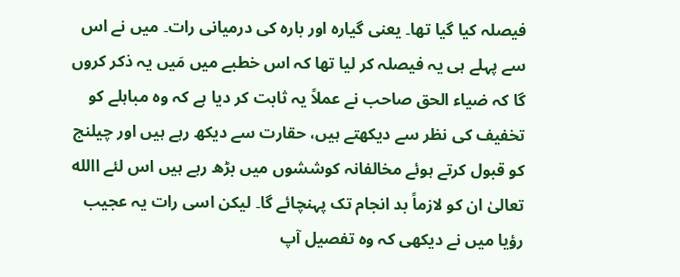فیصلہ کیا گیا تھا۔ یعنی گیارہ اور بارہ کی درمیانی رات۔ میں نے اس سے پہلے ہی یہ فیصلہ کر لیا تھا کہ اس خطبے میں مَیں یہ ذکر کروں گا کہ ضیاء الحق صاحب نے عملاً یہ ثابت کر دیا ہے کہ وہ مباہلے کو تخفیف کی نظر سے دیکھتے ہیں، حقارت سے دیکھ رہے ہیں اور چیلنج کو قبول کرتے ہوئے مخالفانہ کوششوں میں بڑھ رہے ہیں اس لئے االله تعالیٰ ان کو لازماً بد انجام تک پہنچائے گا۔ لیکن اسی رات یہ عجیب رؤیا میں نے دیکھی کہ وہ تفصیل آپ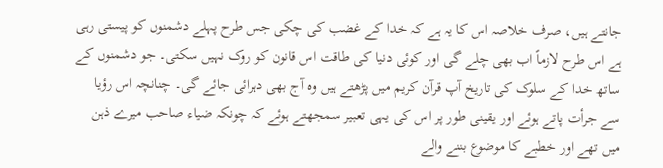جانتے ہیں، صرف خلاصہ اس کا یہ ہے کہ خدا کے غضب کی چکی جس طرح پہلے دشمنوں کو پیستی رہی ہے اس طرح لازماً اب بھی چلے گی اور کوئی دنیا کی طاقت اس قانون کو روک نہیں سکتی۔ جو دشمنوں کے ساتھ خدا کے سلوک کی تاریخ آپ قرآن کریم میں پڑھتے ہیں وہ آج بھی دہرائی جائے گی۔ چنانچہ اس رؤیا سے جرأت پاتے ہوئے اور یقینی طور پر اس کی یہی تعبیر سمجھتے ہوئے کہ چونکہ ضیاء صاحب میرے ذہن میں تھے اور خطبے کا موضوع بننے والے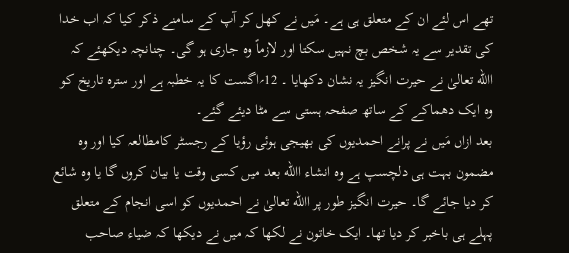تھے اس لئے ان کے متعلق ہی ہے۔ مَیں نے کھل کر آپ کے سامنے ذکر کیا کہ اب خدا کی تقدیر سے یہ شخص بچ نہیں سکتا اور لازماً وہ جاری ہو گی۔ چنانچہ دیکھئے کہ االله تعالیٰ نے حیرت انگیز یہ نشان دکھایا ۔ 12؍اگست کا یہ خطبہ ہے اور سترہ تاریخ کو وہ ایک دھماکے کے ساتھ صفحہ ہستی سے مٹا دیئے گئے۔
بعد ازاں مَیں نے پرانے احمدیوں کی بھیجی ہوئی رؤیا کے رجسٹر کامطالعہ کیا اور وہ مضمون بہت ہی دلچسپ ہے وہ انشاء االله بعد میں کسی وقت یا بیان کروں گا یا وہ شائع کر دیا جائے گا۔ حیرت انگیز طور پر االله تعالیٰ نے احمدیوں کو اسی انجام کے متعلق پہلے ہی باخبر کر دیا تھا۔ ایک خاتون نے لکھا کہ میں نے دیکھا کہ ضیاء صاحب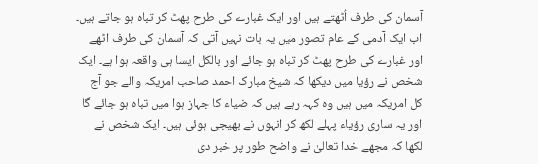آسمان کی طرف اُٹھتے ہیں اور ایک غبارے کی طرح پھٹ کر تباہ ہو جاتے ہیں۔ اب ایک آدمی کے عام تصور میں یہ بات نہیں آتی کہ آسمان کی طرف اٹھے اور غبارے کی طرح پھٹ کر تباہ ہو جائے اور بالکل ایسا ہی واقعہ ہوا ہے۔ ایک شخص نے رؤیا میں دیکھا کہ شیخ مبارک احمد صاحب امریکہ والے جو آج کل امریکہ میں ہیں وہ کہہ رہے ہیں کہ ضیاء کا جہاز ہوا میں تباہ ہو جائے گا اور یہ ساری رؤیاء پہلے لکھ کر انہوں نے بھیجی ہوئی ہیں۔ ایک شخص نے لکھا کہ مجھے خدا تعالیٰ نے واضح طور پر خبر دی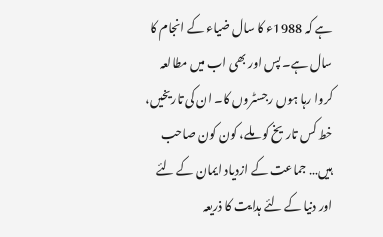ہے کہ 1988ء کا سال ضیاء کے انجام کا سال ہے۔ پس اور بھی اب میں مطالعہ کروا رہا ہوں رجسٹروں کا۔ ان کی تاریخیں، خط کس تاریخ کو ملے، کون کون صاحب ہیں… جماعت کے ازدیاد ایمان کے لئے اور دنیا کے لئے ہدایت کا ذریعہ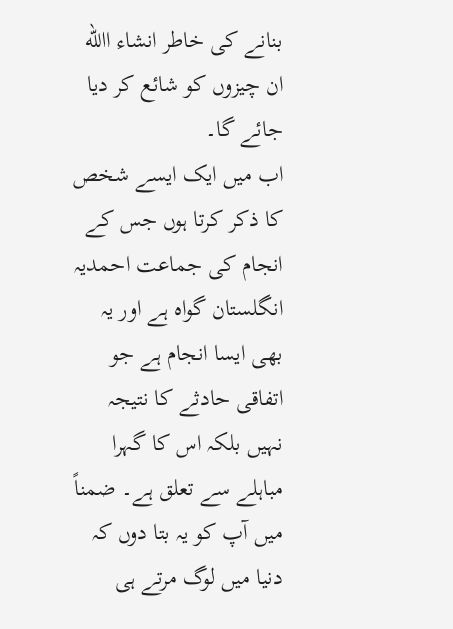بنانے کی خاطر انشاء االله ان چیزوں کو شائع کر دیا جائے گا۔
اب میں ایک ایسے شخص کا ذکر کرتا ہوں جس کے انجام کی جماعت احمدیہ انگلستان گواہ ہے اور یہ بھی ایسا انجام ہے جو اتفاقی حادثے کا نتیجہ نہیں بلکہ اس کا گہرا مباہلے سے تعلق ہے۔ ضمناً میں آپ کو یہ بتا دوں کہ دنیا میں لوگ مرتے ہی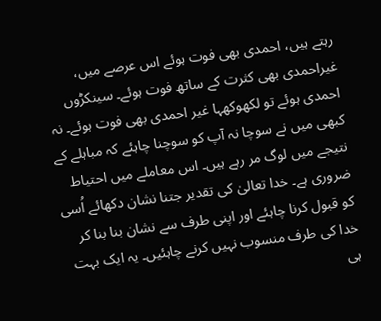رہتے ہیں، احمدی بھی فوت ہوئے اس عرصے میں، غیراحمدی بھی کثرت کے ساتھ فوت ہوئے۔ سینکڑوں احمدی ہوئے تو لکھوکھہا غیر احمدی بھی فوت ہوئے۔ نہ کبھی میں نے سوچا نہ آپ کو سوچنا چاہئے کہ مباہلے کے نتیجے میں لوگ مر رہے ہیں۔ اس معاملے میں احتیاط ضروری ہے۔ خدا تعالیٰ کی تقدیر جتنا نشان دکھائے اُسی کو قبول کرنا چاہئے اور اپنی طرف سے نشان بنا بنا کر خدا کی طرف منسوب نہیں کرنے چاہئیں۔ یہ ایک بہت ہی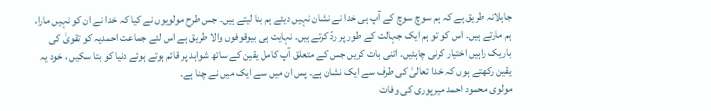جاہلانہ طریق ہے کہ ہم سوچ سوچ کے آپ ہی خدا نے نشان نہیں دیئے ہم بنا لیتے ہیں۔ جس طرح مولویوں نے کیا کہ خدا نے ان کو نہیں مارا، ہم مارتے ہیں۔ اس کو تو ہم ایک جہالت کے طور پر ردّ کرتے ہیں۔ نہایت ہی بیوقوفوں والا طریق ہے اس لئے جماعت احمدیہ کو تقویٰ کی باریک راہیں اختیار کرنی چاہئیں۔ اتنی بات کریں جس کے متعلق آپ کامل یقین کے ساتھ شواہد پر قائم ہوتے ہوئے دنیا کو بتا سکیں ، خود یہ یقین رکھتے ہوں کہ خدا تعالیٰ کی طرف سے ایک نشان ہے۔ پس ان میں سے ایک میں نے چنا ہے۔
مولوی محمود احمد میرپوری کی وفات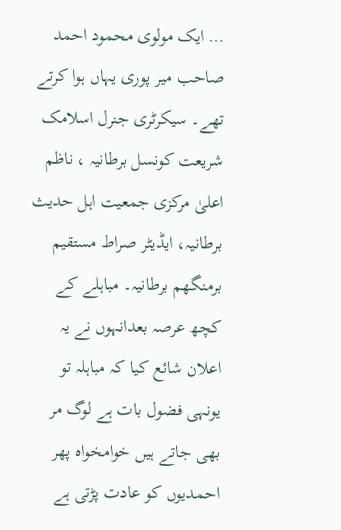… ایک مولوی محمود احمد صاحب میر پوری یہاں ہوا کرتے تھے۔ سیکرٹری جنرل اسلامک شریعت کونسل برطانیہ ، ناظم اعلیٰ مرکزی جمعیت اہل حدیث برطانیہ، ایڈیٹر صراط مستقیم برمنگھم برطانیہ۔ مباہلے کے کچھ عرصہ بعدانہوں نے یہ اعلان شائع کیا کہ مباہلہ تو یونہی فضول بات ہے لوگ مر بھی جاتے ہیں خوامخواہ پھر احمدیوں کو عادت پڑتی ہے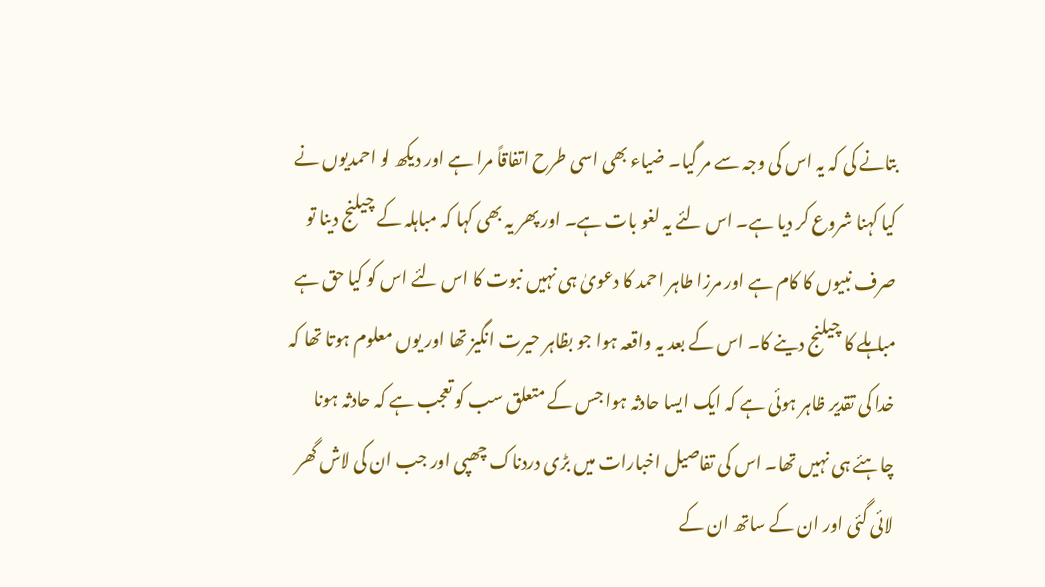بتانے کی کہ یہ اس کی وجہ سے مر گیا۔ ضیاء بھی اسی طرح اتفاقاً مرا ہے اور دیکھ لو احمدیوں نے کیا کہنا شروع کر دیا ہے۔ اس لئے یہ لغو بات ہے۔ اور پھر یہ بھی کہا کہ مباہلہ کے چیلنج دینا تو صرف نبیوں کا کام ہے اور مرزا طاہر احمد کا دعویٰ ہی نہیں نبوت کا اس لئے اس کو کیا حق ہے مباہلے کا چیلنج دینے کا۔ اس کے بعد یہ واقعہ ہوا جو بظاہر حیرت انگیز تھا اور یوں معلوم ہوتا تھا کہ خدا کی تقدیر ظاہر ہوئی ہے کہ ایک ایسا حادثہ ہوا جس کے متعلق سب کو تعجب ہے کہ حادثہ ہونا چاہئے ہی نہیں تھا۔ اس کی تفاصیل اخبارات میں بڑی دردناک چھپی اور جب ان کی لاش گھر لائی گئی اور ان کے ساتھ ان کے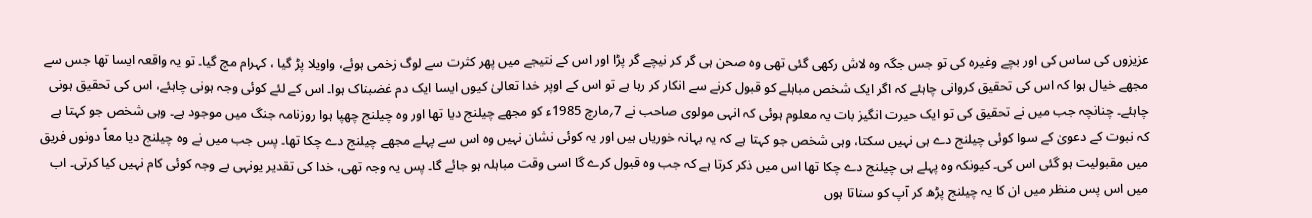عزیزوں کی ساس کی اور بچے وغیرہ کی تو جس جگہ وہ لاش رکھی گئی تھی وہ صحن ہی گر کر نیچے گر پڑا اور اس کے نتیجے میں پھر کثرت سے لوگ زخمی ہوئے، واویلا پڑ گیا ، کہرام مچ گیا۔ تو یہ واقعہ ایسا تھا جس سے مجھے خیال ہوا کہ اس کی تحقیق کروانی چاہئے کہ اگر ایک شخص مباہلے کو قبول کرنے سے انکار کر رہا ہے تو اس کے اوپر خدا تعالیٰ کیوں ایسا ایک دم غضبناک ہوا۔ اس کے لئے کوئی وجہ ہونی چاہئے، اس کی تحقیق ہونی چاہئے۔ چنانچہ جب میں نے تحقیق کی تو ایک حیرت انگیز بات یہ معلوم ہوئی کہ انہی مولوی صاحب نے 7؍مارچ 1985ء کو مجھے چیلنج دیا تھا اور وہ چیلنج چھپا ہوا روزنامہ جنگ میں موجود ہے۔ وہی شخص جو کہتا ہے کہ نبوت کے دعویٰ کے سوا کوئی چیلنج دے ہی نہیں سکتا، وہی شخص جو کہتا ہے کہ یہ بہانہ خوریاں ہیں اور یہ کوئی نشان نہیں وہ اس سے پہلے مجھے چیلنج دے چکا تھا۔ پس جب میں نے وہ چیلنج دیا معاً دونوں فریق میں مقبولیت ہو گئی اس کی۔ کیونکہ وہ پہلے ہی چیلنج دے چکا تھا اس میں ذکر کرتا ہے کہ جب وہ قبول کرے گا اسی وقت مباہلہ ہو جائے گا۔ پس یہ وجہ تھی، خدا کی تقدیر یونہی بے وجہ کوئی کام نہیں کیا کرتی۔ اب میں اس پس منظر میں ان کا یہ چیلنج پڑھ کر آپ کو سناتا ہوں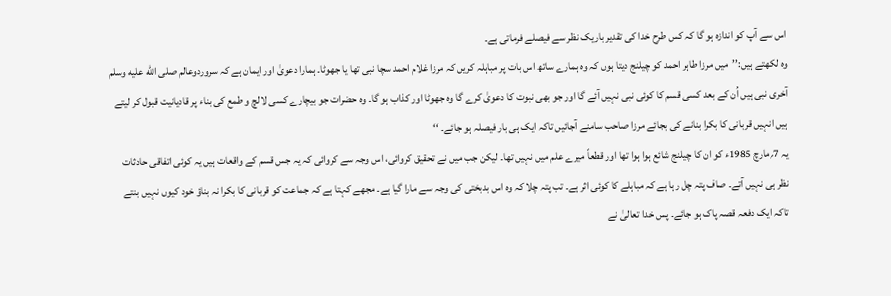اس سے آپ کو اندازہ ہو گا کہ کس طرح خدا کی تقدیر باریک نظر سے فیصلے فرماتی ہے۔
وہ لکھتے ہیں:’’میں مرزا طاہر احمد کو چیلنج دیتا ہوں کہ وہ ہمارے ساتھ اس بات پر مباہلہ کریں کہ مرزا غلام احمد سچا نبی تھا یا جھوٹا۔ ہمارا دعویٰ اور ایمان ہے کہ سروردوعالم صلى الله عليه وسلم آخری نبی ہیں اُن کے بعد کسی قسم کا کوئی نبی نہیں آئے گا اور جو بھی نبوت کا دعویٰ کرے گا وہ جھوٹا اور کذاب ہو گا۔ وہ حضرات جو بیچارے کسی لالچ و طمع کی بناء پر قادیانیت قبول کر لیتے ہیں انہیں قربانی کا بکرا بنانے کی بجائے مرزا صاحب سامنے آجائیں تاکہ ایک ہی بار فیصلہ ہو جائے۔ ‘‘
یہ 7؍مارچ 1985ء کو ان کا چیلنج شائع ہوا ہوا تھا اور قطعاً میرے علم میں نہیں تھا۔ لیکن جب میں نے تحقیق کروائی، اس وجہ سے کروائی کہ یہ جس قسم کے واقعات ہیں یہ کوئی اتفاقی حادثات نظر ہی نہیں آتے۔ صاف پتہ چل رہا ہے کہ مباہلے کا کوئی اثر ہے۔ تب پتہ چلا کہ وہ اس بدبختی کی وجہ سے مارا گیا ہے۔ مجھے کہتا ہے کہ جماعت کو قربانی کا بکرا نہ بناؤ خود کیوں نہیں بنتے تاکہ ایک دفعہ قصہ پاک ہو جائے۔ پس خدا تعالیٰ نے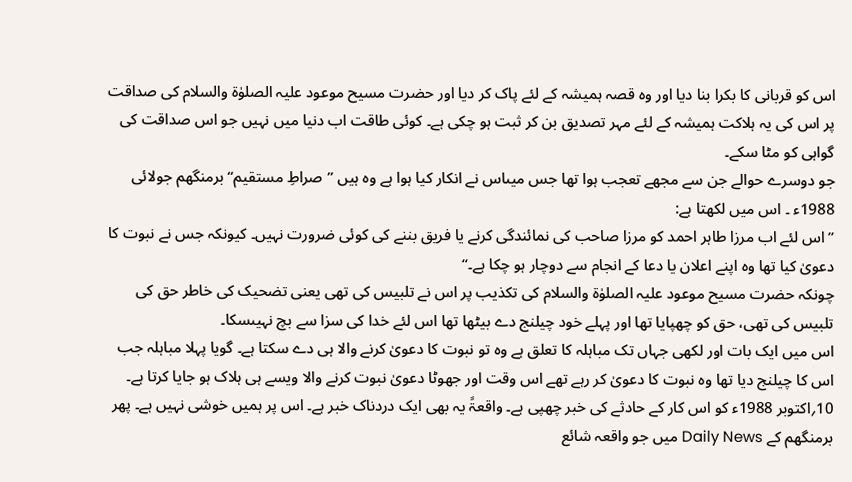اس کو قربانی کا بکرا بنا دیا اور وہ قصہ ہمیشہ کے لئے پاک کر دیا اور حضرت مسیح موعود علیہ الصلوٰۃ والسلام کی صداقت پر اس کی یہ ہلاکت ہمیشہ کے لئے مہر تصدیق بن کر ثبت ہو چکی ہے۔ کوئی طاقت اب دنیا میں نہیں جو اس صداقت کی گواہی کو مٹا سکے۔
جو دوسرے حوالے جن سے مجھے تعجب ہوا تھا جس میںاس نے انکار کیا ہوا ہے وہ ہیں ’’صراطِ مستقیم‘‘ برمنگھم جولائی 1988ء ۔ اس میں لکھتا ہے:
’’ اس لئے اب مرزا طاہر احمد کو مرزا صاحب کی نمائندگی کرنے یا فریق بننے کی کوئی ضرورت نہیں۔ کیونکہ جس نے نبوت کا دعویٰ کیا تھا وہ اپنے اعلان یا دعا کے انجام سے دوچار ہو چکا ہے۔‘‘
چونکہ حضرت مسیح موعود علیہ الصلوٰۃ والسلام کی تکذیب پر اس نے تلبیس کی تھی یعنی تضحیک کی خاطر حق کی تلبیس کی تھی، حق کو چھپایا تھا اور پہلے خود چیلنج دے بیٹھا تھا اس لئے خدا کی سزا سے بچ نہیںسکا۔
اس میں ایک بات اور لکھی جہاں تک مباہلہ کا تعلق ہے وہ تو نبوت کا دعویٰ کرنے والا ہی دے سکتا ہے۔ گویا پہلا مباہلہ جب اس کا چیلنج دیا تھا وہ نبوت کا دعویٰ کر رہے تھے اس وقت اور جھوٹا دعویٰ نبوت کرنے والا ویسے ہی ہلاک ہو جایا کرتا ہے۔ 10؍اکتوبر 1988ء کو اس کار کے حادثے کی خبر چھپی ہے۔ واقعۃً یہ بھی ایک دردناک خبر ہے۔ اس پر ہمیں خوشی نہیں ہے۔ پھر برمنگھم کے Daily News میں جو واقعہ شائع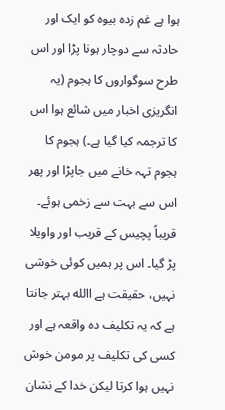ہوا ہے غم زدہ بیوہ کو ایک اور حادثہ سے دوچار ہونا پڑا اور اس طرح سوگواروں کا ہجوم (یہ انگریزی اخبار میں شائع ہوا اس کا ترجمہ کیا گیا ہے۔) ہجوم کا ہجوم تہہ خانے میں جاپڑا اور پھر اس سے بہت سے زخمی ہوئے۔ قریباً پچیس کے قریب اور واویلا پڑ گیا۔ اس پر ہمیں کوئی خوشی نہیں، حقیقت ہے االله بہتر جانتا ہے کہ یہ تکلیف دہ واقعہ ہے اور کسی کی تکلیف پر مومن خوش نہیں ہوا کرتا لیکن خدا کے نشان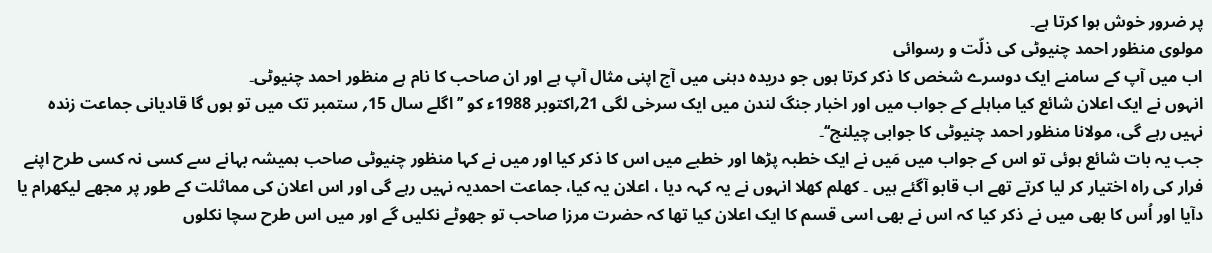پر ضرور خوش ہوا کرتا ہے۔
مولوی منظور احمد چنیوٹی کی ذلّت و رسوائی
اب میں آپ کے سامنے ایک دوسرے شخص کا ذکر کرتا ہوں جو دریدہ دہنی میں آج اپنی مثال آپ ہے اور ان صاحب کا نام ہے منظور احمد چنیوٹی۔
انہوں نے ایک اعلان شائع کیا مباہلے کے جواب میں اور اخبار جنگ لندن میں ایک سرخی لگی 21؍اکتوبر 1988ء کو ’’اگلے سال 15؍ ستمبر تک میں تو ہوں گا قادیانی جماعت زندہ نہیں رہے گی، مولانا منظور احمد چنیوٹی کا جوابی چیلنج‘‘۔
جب یہ بات شائع ہوئی تو اس کے جواب میں مَیں نے ایک خطبہ پڑھا اور خطبے میں اس کا ذکر کیا اور میں نے کہا منظور چنیوٹی صاحب ہمیشہ بہانے سے کسی نہ کسی طرح اپنے فرار کی راہ اختیار کر لیا کرتے تھے اب قابو آگئے ہیں ۔ کھلم کھلا انہوں نے یہ کہہ دیا ، اعلان یہ کیا، جماعت احمدیہ نہیں رہے گی اور اس اعلان کی مماثلت کے طور پر مجھے لیکھرام یا دآیا اور اُس کا بھی میں نے ذکر کیا کہ اس نے بھی اسی قسم کا ایک اعلان کیا تھا کہ حضرت مرزا صاحب تو جھوٹے نکلیں گے اور میں اس طرح سچا نکلوں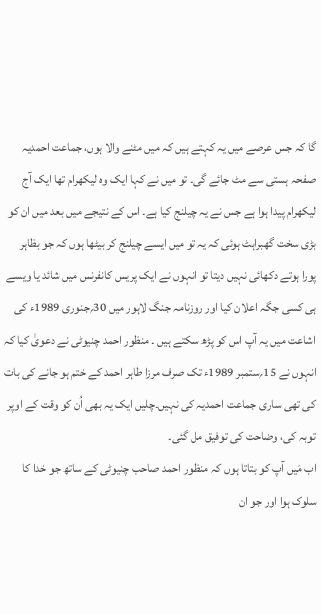گا کہ جس عرصے میں یہ کہتے ہیں کہ میں مٹنے والا ہوں، جماعت احمدیہ صفحہ ہستی سے مٹ جائے گی۔ تو میں نے کہا ایک وہ لیکھرام تھا ایک آج لیکھرام پیدا ہوا ہے جس نے یہ چیلنج کیا ہے۔ اس کے نتیجے میں بعد میں ان کو بڑی سخت گھبراہٹ ہوئی کہ یہ تو میں ایسے چیلنج کر بیٹھا ہوں کہ جو بظاہر پورا ہوتے دکھائی نہیں دیتا تو انہوں نے ایک پریس کانفرنس میں شائد یا ویسے ہی کسی جگہ اعلان کیا اور روزنامہ جنگ لاہور میں 30؍جنوری 1989ء کی اشاعت میں یہ آپ اس کو پڑھ سکتے ہیں ۔ منظور احمد چنیوٹی نے دعویٰ کیا کہ انہوں نے 15؍ستمبر 1989ء تک صرف مرزا طاہر احمد کے ختم ہو جانے کی بات کی تھی ساری جماعت احمدیہ کی نہیں۔چلیں ایک یہ بھی اُن کو وقت کے اوپر توبہ کی، وضاحت کی توفیق مل گئی۔
اب مَیں آپ کو بتاتا ہوں کہ منظور احمد صاحب چنیوٹی کے ساتھ جو خدا کا سلوک ہوا اور جو ان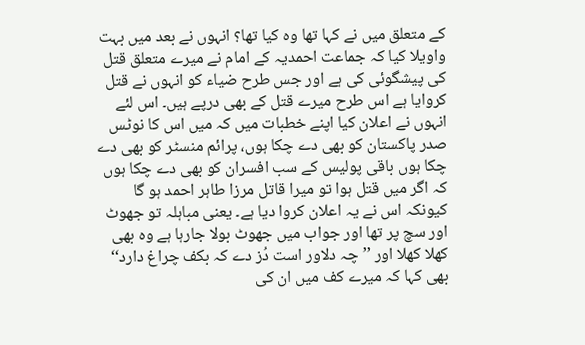کے متعلق میں نے کہا تھا وہ کیا تھا؟ انہوں نے بعد میں بہت واویلا کیا کہ جماعت احمدیہ کے امام نے میرے متعلق قتل کی پیشگوئی کی ہے اور جس طرح ضیاء کو انہوں نے قتل کروایا ہے اس طرح میرے قتل کے بھی درپے ہیں۔ اس لئے انہوں نے اعلان کیا اپنے خطبات میں کہ میں اس کا نوٹس صدر پاکستان کو بھی دے چکا ہوں، پرائم منسٹر کو بھی دے چکا ہوں باقی پولیس کے سب افسران کو بھی دے چکا ہوں کہ اگر میں قتل ہوا تو میرا قاتل مرزا طاہر احمد ہو گا کیونکہ اس نے یہ اعلان کروا دیا ہے۔ یعنی مباہلہ تو جھوٹ اور سچ پر تھا اور جواب میں جھوٹ بولا جارہا ہے وہ بھی کھلا کھلا اور ’’چہ دلاور است دُز دے کہ بکف چراغ دارد‘‘ بھی کہا کہ میرے کف میں ان کی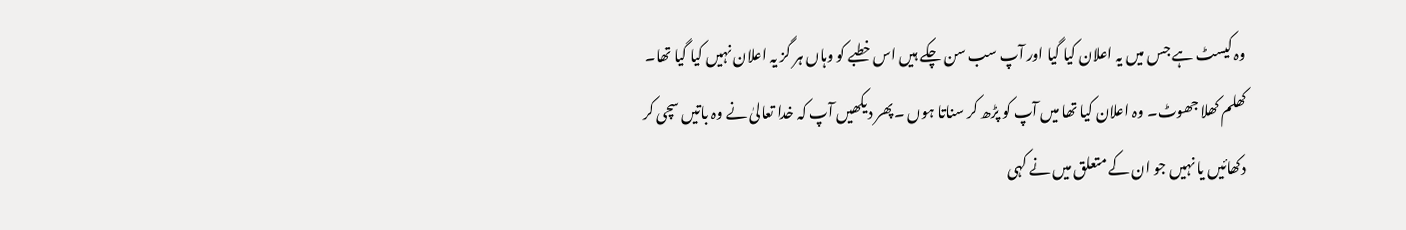وہ کیسٹ ہے جس میں یہ اعلان کیا گیا اور آپ سب سن چکے ہیں اس خطبے کو وہاں ہر گز یہ اعلان نہیں کیا گیا تھا۔ کھلم کھلا جھوٹ۔ وہ اعلان کیا تھا میں آپ کو پڑھ کر سناتا ہوں ۔پھر دیکھیں آپ کہ خدا تعالیٰ نے وہ باتیں سچی کر دکھائیں یا نہیں جو ان کے متعلق میں نے کہی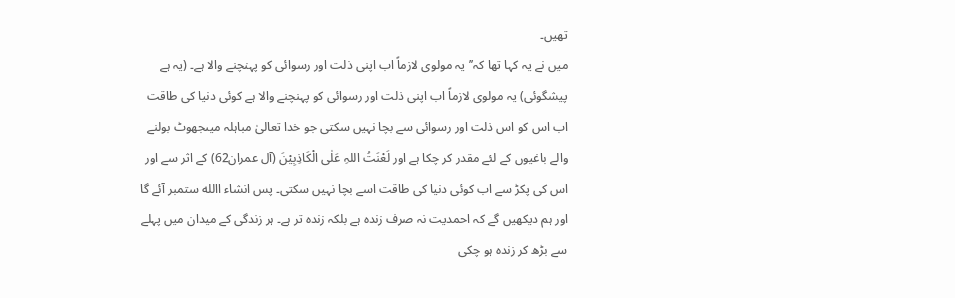تھیں۔
میں نے یہ کہا تھا کہ’’یہ مولوی لازماً اب اپنی ذلت اور رسوائی کو پہنچنے والا ہے۔ (یہ ہے پیشگوئی) یہ مولوی لازماً اب اپنی ذلت اور رسوائی کو پہنچنے والا ہے کوئی دنیا کی طاقت اب اس کو اس ذلت اور رسوائی سے بچا نہیں سکتی جو خدا تعالیٰ مباہلہ میںجھوٹ بولنے والے باغیوں کے لئے مقدر کر چکا ہے اور لَعْنَتُ اللہِ عَلٰی الْکَاذِبِیْنَ (آل عمران62) کے اثر سے اور اس کی پکڑ سے اب کوئی دنیا کی طاقت اسے بچا نہیں سکتی۔ پس انشاء االله ستمبر آئے گا اور ہم دیکھیں گے کہ احمدیت نہ صرف زندہ ہے بلکہ زندہ تر ہے۔ ہر زندگی کے میدان میں پہلے سے بڑھ کر زندہ ہو چکی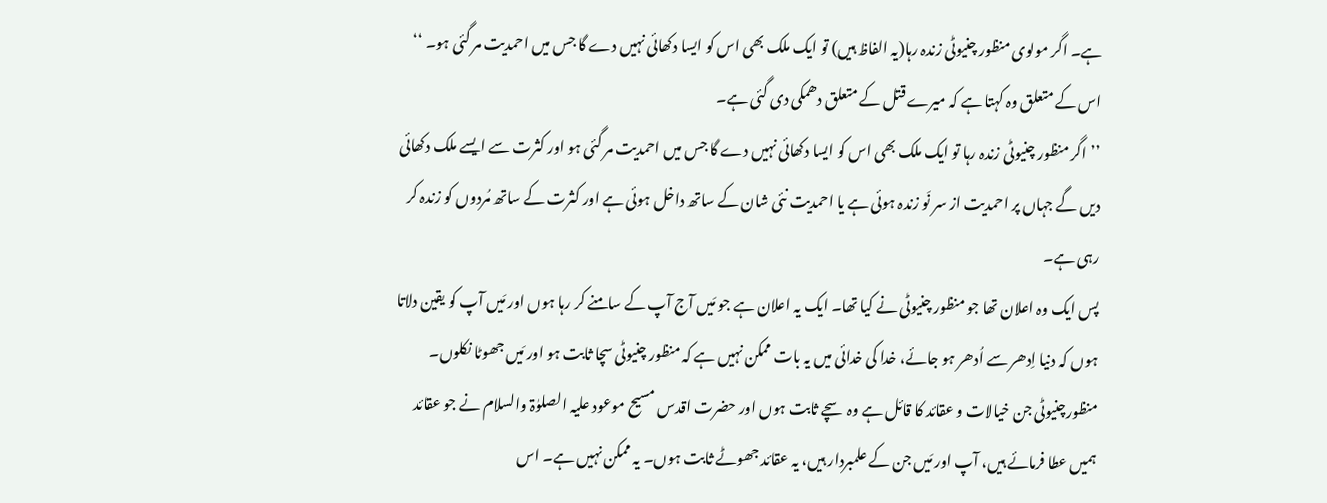ہے۔ اگر مولوی منظور چنیوٹی زندہ رہا(یہ الفاظ ہیں) تو ایک ملک بھی اس کو ایسا دکھائی نہیں دے گا جس میں احمدیت مر گئی ہو۔ ‘‘
اس کے متعلق وہ کہتا ہے کہ میرے قتل کے متعلق دھمکی دی گئی ہے۔
’’اگر منظور چنیوٹی زندہ رہا تو ایک ملک بھی اس کو ایسا دکھائی نہیں دے گا جس میں احمدیت مر گئی ہو اور کثرت سے ایسے ملک دکھائی دیں گے جہاں پر احمدیت از سر نَو زندہ ہوئی ہے یا احمدیت نئی شان کے ساتھ داخل ہوئی ہے اور کثرت کے ساتھ مُردوں کو زندہ کر رہی ہے۔
پس ایک وہ اعلان تھا جو منظور چنیوٹی نے کیا تھا۔ ایک یہ اعلان ہے جو مَیں آج آپ کے سامنے کر رہا ہوں اور مَیں آپ کو یقین دلاتا ہوں کہ دنیا اِدھر سے اُدھر ہو جائے، خدا کی خدائی میں یہ بات ممکن نہیں ہے کہ منظور چنیوٹی سچا ثابت ہو اور مَیں جھوٹا نکلوں۔ منظورچنیوٹی جن خیالات و عقائد کا قائل ہے وہ سچے ثابت ہوں اور حضرت اقدس مسیح موعود علیہ الصلوٰۃ والسلام نے جو عقائد ہمیں عطا فرمائے ہیں، آپ اور مَیں جن کے علمبردار ہیں، یہ عقائد جھوٹے ثابت ہوں۔ یہ ممکن نہیں ہے۔ اس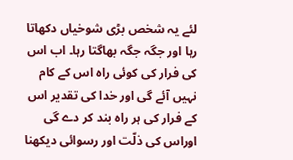لئے یہ شخص بڑی شوخیاں دکھاتا رہا اور جگہ جگہ بھاگتا رہا۔ اب اس کی فرار کی کوئی راہ اس کے کام نہیں آئے گی اور خدا کی تقدیر اس کے فرار کی ہر راہ بند کر دے گی اوراس کی ذلّت اور رسوائی دیکھنا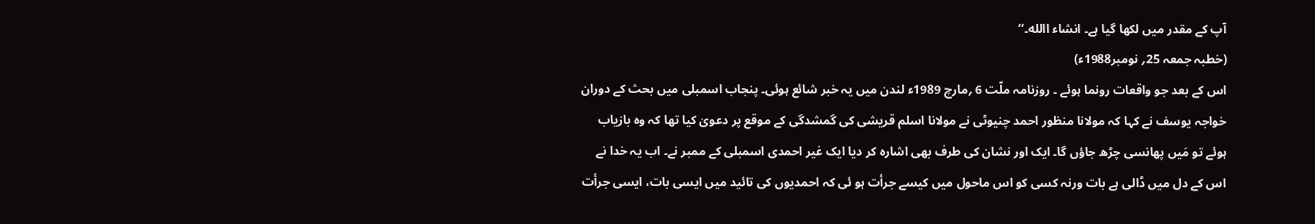آپ کے مقدر میں لکھا گیا ہے۔ انشاء االله۔‘‘
(خطبہ جمعہ 25؍ نومبر1988ء)
اس کے بعد جو واقعات رونما ہوئے ۔ روزنامہ ملّت 6 ؍مارچ 1989ء لندن میں یہ خبر شائع ہوئی۔ پنجاب اسمبلی میں بحث کے دوران خواجہ یوسف نے کہا کہ مولانا منظور احمد چنیوٹی نے مولانا اسلم قریشی کی گمشدگی کے موقع پر دعویٰ کیا تھا کہ وہ بازیاب ہوئے تو مَیں پھانسی چڑھ جاؤں گا۔ ایک اور نشان کی طرف بھی اشارہ کر دیا ایک غیر احمدی اسمبلی کے ممبر نے۔ اب یہ خدا نے اس کے دل میں ڈالی ہے بات ورنہ کسی کو اس ماحول میں کیسے جرأت ہو ئی کہ احمدیوں کی تائید میں ایسی بات، ایسی جرأت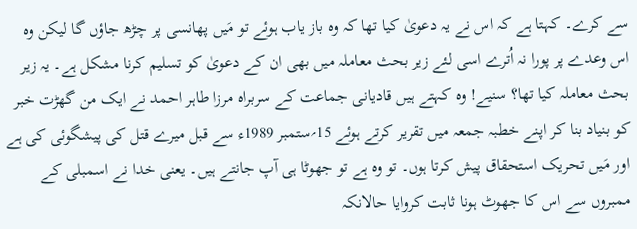سے کرے۔ کہتا ہے کہ اس نے یہ دعویٰ کیا تھا کہ وہ باز یاب ہوئے تو مَیں پھانسی پر چڑھ جاؤں گا لیکن وہ اس وعدے پر پورا نہ اُترے اسی لئے زیر بحث معاملہ میں بھی ان کے دعویٰ کو تسلیم کرنا مشکل ہے۔ یہ زیر بحث معاملہ کیا تھا؟ سنیے! وہ کہتے ہیں قادیانی جماعت کے سربراہ مرزا طاہر احمد نے ایک من گھڑت خبر کو بنیاد بنا کر اپنے خطبہ جمعہ میں تقریر کرتے ہوئے 15؍ستمبر 1989ء سے قبل میرے قتل کی پیشگوئی کی ہے اور مَیں تحریک استحقاق پیش کرتا ہوں۔ تو وہ ہے تو جھوٹا ہی آپ جانتے ہیں۔ یعنی خدا نے اسمبلی کے ممبروں سے اس کا جھوٹ ہونا ثابت کروایا حالانکہ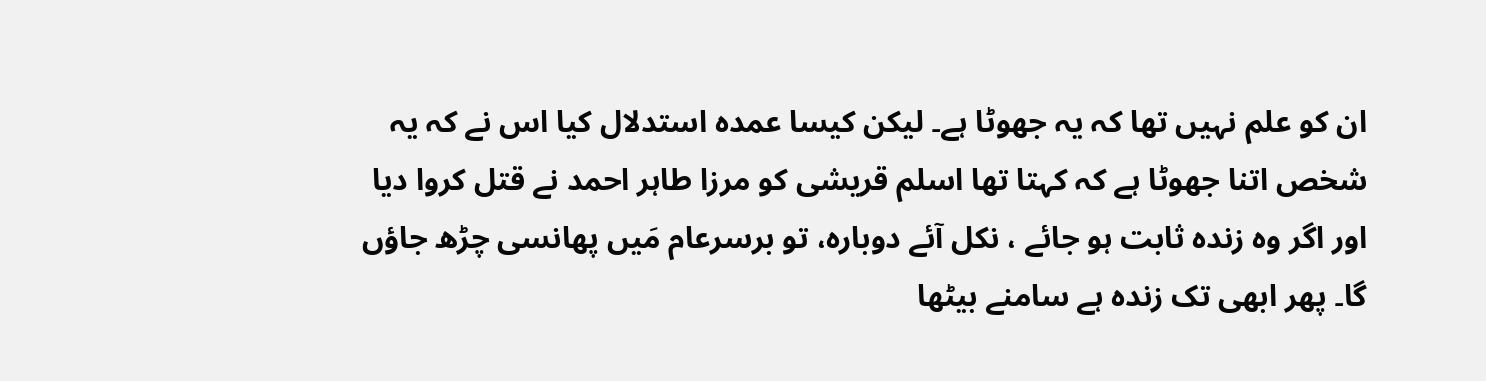ان کو علم نہیں تھا کہ یہ جھوٹا ہے۔ لیکن کیسا عمدہ استدلال کیا اس نے کہ یہ شخص اتنا جھوٹا ہے کہ کہتا تھا اسلم قریشی کو مرزا طاہر احمد نے قتل کروا دیا اور اگر وہ زندہ ثابت ہو جائے ، نکل آئے دوبارہ، تو برسرعام مَیں پھانسی چڑھ جاؤں گا۔ پھر ابھی تک زندہ ہے سامنے بیٹھا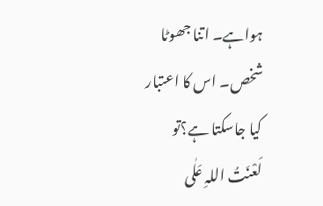ہواہے۔ اتنا جھوٹا شخص۔ اس کا اعتبار کیا جاسکتا ہے؟تو لَعْنَتُ اللہِ عَلٰی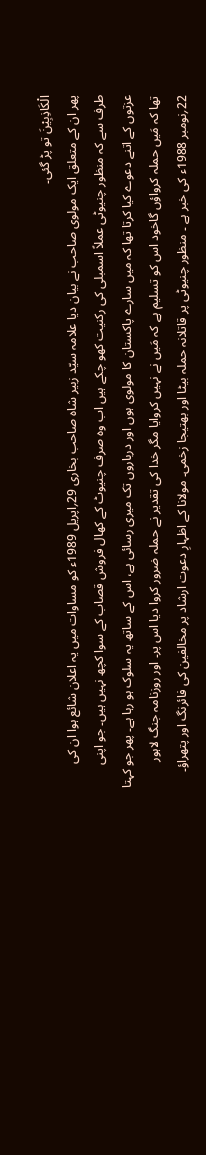الْکَاذِبِیْنَ تو پڑ گئی۔
پھر ان کے متعلق ایک مولوی صاحب نے بیان دیا علامہ سیّد زبیر شاہ صاحب بخاری 29؍اپریل 1989ء کو مساوات میں یہ اعلان شائع ہوا ان کی طرف سے کہ منظور چنیوٹی عملاً اسمبلی کی رکنیت کھو چکے ہیں اب وہ صرف چنیوٹ کے کھال فروش قصاب کے سوا کچھ نہیں ہیں۔ جو اپنی عزتوں کے اتنے دعوے کیا کرتا تھا کہ میں سارے پاکستان کا مولوی ہوں اور درباروں تک میری رسائی ہے، اس کے ساتھ یہ سلوک ہو رہا ہے۔ پھر جو کہتا تھا کہ مَیں حملہ کرواؤں گاخود اس کو تسلیم ہے کہ مَیں نے نہیں کروایا مگر خدا کی تقدیر نے حملہ ضرور کروا دیا اس پر۔ اور روزنامہ جنگ لاہور 22؍نومبر 1988ء کی خبر ہے ۔ منظور چنیوٹی پر قاتلانہ حملہ بیٹا اور بھتیجا زخمی۔ مولانا کے اظہارِ دعوت ارشاد پر مخالفین کی فائرنگ اور پتھراؤ۔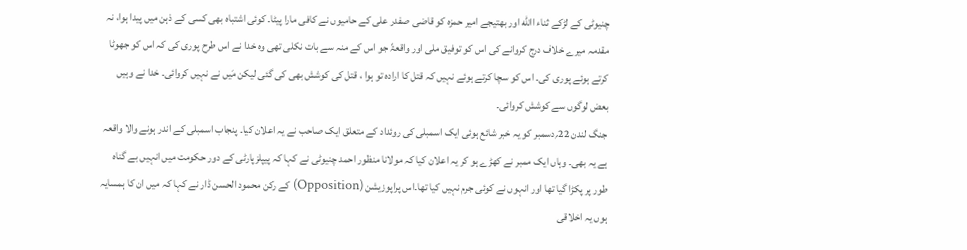چنیوٹی کے لڑکے ثناء االله اور بھتیجے امیر حمزہ کو قاضی صفدر علی کے حامیوں نے کافی مارا پیٹا۔ کوئی اشتباہ بھی کسی کے ذہن میں پیدا ہوا، نہ مقدمہ میرے خلاف درج کروانے کی اس کو توفیق ملی اور واقعۃً جو اس کے منہ سے بات نکلی تھی وہ خدا نے اس طرح پوری کی کہ اس کو جھوٹا کرتے ہوئے پوری کی۔ اس کو سچا کرتے ہوئے نہیں کہ قتل کا ارادہ تو ہوا ، قتل کی کوشش بھی کی گئی لیکن مَیں نے نہیں کروائی۔ خدا نے وہیں بعض لوگوں سے کوشش کروائی۔
جنگ لندن 22؍دسمبر کو یہ خبر شائع ہوئی ایک اسمبلی کی روئداد کے متعلق ایک صاحب نے یہ اعلان کیا۔ پنجاب اسمبلی کے اندر ہونے والا واقعہ ہے یہ بھی۔ وہاں ایک ممبر نے کھڑے ہو کر یہ اعلان کیا کہ مولانا منظور احمد چنیوٹی نے کہا کہ پیپلزپارٹی کے دور حکومت میں انہیں بے گناہ طور پر پکڑا گیا تھا اور انہوں نے کوئی جرم نہیں کیا تھا۔اس پراپوزیشن (Opposition) کے رکن محمود الحسن ڈار نے کہا کہ میں ان کا ہمسایہ ہوں یہ اخلاقی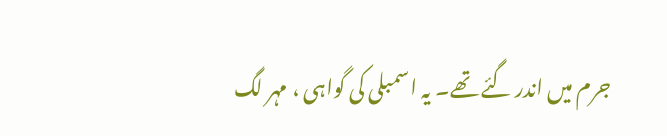جرم میں اندر گئے تھے۔ یہ اسمبلی کی گواہی ، مہر لگ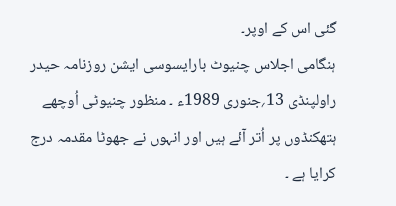گئی اس کے اوپر۔
ہنگامی اجلاس چنیوٹ بارایسوسی ایشن روزنامہ حیدر راولپنڈی 13؍جنوری 1989ء ۔ منظور چنیوٹی اُوچھے ہتھکنڈوں پر اُتر آئے ہیں اور انہوں نے جھوٹا مقدمہ درج کرایا ہے ۔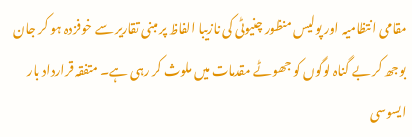مقامی انتظامیہ اور پولیس منظور چنیوٹی کی نازیبا الفاظ پر مبنی تقاریر سے خوفزدہ ہو کر جان بوجھ کر بے گناہ لوگوں کو جھوٹے مقدمات میں ملوث کر رہی ہے۔ متفقہ قرارداد بار ایسوسی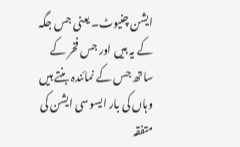ایشن چنیوٹ۔ یعنی جس جگہ کے یہ ہیں اور جس فخر کے ساتھ جس کے نمائندہ بنتے ہیں وہاں کی بار ایسوسی ایشن کی متفقہ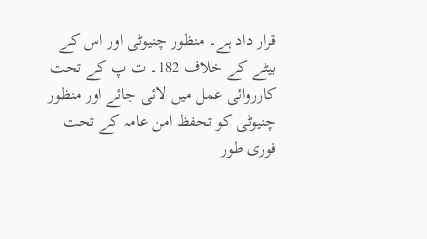قرار داد ہے۔ منظور چنیوٹی اور اس کے بیٹے کے خلاف 182۔ ت پ کے تحت کارروائی عمل میں لائی جائے اور منظور چنیوٹی کو تحفظ امن عامہ کے تحت فوری طور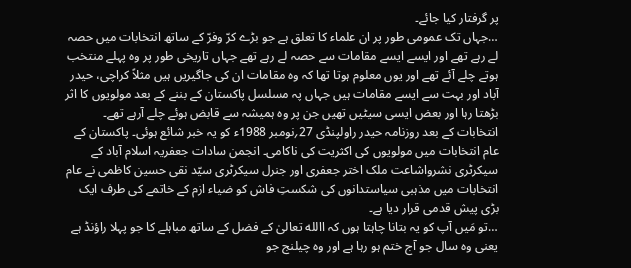پر گرفتار کیا جائے۔
…جہاں تک عمومی طور پر ان علماء کا تعلق ہے جو بڑے کرّ وفرّ کے ساتھ انتخابات میں حصہ لے رہے تھے اور ایسے ایسے مقامات سے حصہ لے رہے تھے جہاں تاریخی طور پر وہ پہلے منتخب ہوتے چلے آئے تھے اور یوں معلوم ہوتا تھا کہ وہ مقامات ان کی جاگیریں ہیں مثلاً کراچی، حیدر آباد اور بہت سے ایسے مقامات ہیں جہاں پہ مسلسل پاکستان کے بننے کے بعد مولویوں کا اثر بڑھتا رہا اور بعض ایسی سیٹیں تھیں جن پر وہ ہمیشہ سے قابض ہوئے چلے آرہے تھے۔ انتخابات کے بعد روزنامہ حیدر راولپنڈی 27؍نومبر 1988ء کو یہ خبر شائع ہوئی۔ پاکستان کے عام انتخابات میں مولویوں کی اکثریت کی ناکامی۔ انجمن سادات جعفریہ اسلام آباد کے سیکرٹری نشرواشاعت ملک اختر جعفری اور جنرل سیکرٹری سیّد نقی حسین کاظمی نے عام انتخابات میں مذہبی سیاستدانوں کی شکستِ فاش کو ضیاء ازم کے خاتمے کی طرف ایک بڑی پیش قدمی قرار دیا ہے۔
…تو مَیں آپ کو یہ بتانا چاہتا ہوں کہ االله تعالیٰ کے فضل کے ساتھ مباہلے کا جو پہلا راؤنڈ ہے یعنی وہ سال جو آج ختم ہو رہا ہے اور وہ چیلنج جو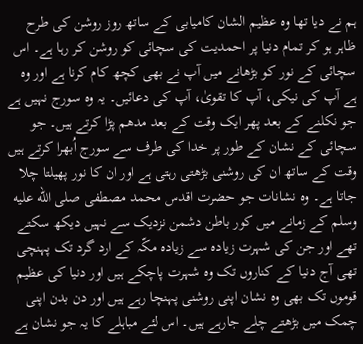ہم نے دیا تھا وہ عظیم الشان کامیابی کے ساتھ روز روشن کی طرح ظاہر ہو کر تمام دنیا پر احمدیت کی سچائی کو روشن کر رہا ہے۔ اس سچائی کے نور کو بڑھانے میں آپ نے بھی کچھ کام کرنا ہے اور وہ ہے آپ کی نیکی، آپ کا تقویٰ، آپ کی دعائیں۔ یہ وہ سورج نہیں ہے جو نکلنے کے بعد پھر ایک وقت کے بعد مدھم پڑا کرتے ہیں۔ جو سچائی کے نشان کے طور پر خدا کی طرف سے سورج اُبھرا کرتے ہیں وقت کے ساتھ ان کی روشنی بڑھتی رہتی ہے اور ان کا نور پھیلتا چلا جاتا ہے۔ وہ نشانات جو حضرت اقدس محمد مصطفی صلى الله عليه وسلم کے زمانے میں کور باطن دشمن نزدیک سے نہیں دیکھ سکتے تھے اور جن کی شہرت زیادہ سے زیادہ مکّہ کے ارد گرد تک پہنچی تھی آج دنیا کے کناروں تک وہ شہرت پاچکے ہیں اور دنیا کی عظیم قوموں تک بھی وہ نشان اپنی روشنی پہنچا رہے ہیں اور دن بدن اپنی چمک میں بڑھتے چلے جارہے ہیں۔ اس لئے مباہلے کا یہ جو نشان ہے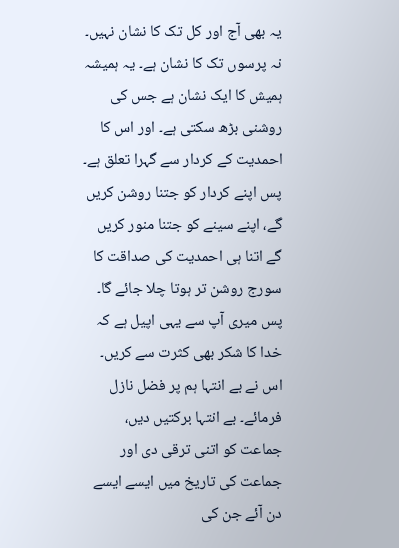یہ بھی آج اور کل تک کا نشان نہیں۔ نہ پرسوں تک کا نشان ہے۔ یہ ہمیشہ ہمیش کا ایک نشان ہے جس کی روشنی بڑھ سکتی ہے۔ اور اس کا احمدیت کے کردار سے گہرا تعلق ہے۔ پس اپنے کردار کو جتنا روشن کریں گے، اپنے سینے کو جتنا منور کریں گے اتنا ہی احمدیت کی صداقت کا سورج روشن تر ہوتا چلا جائے گا۔ پس میری آپ سے یہی اپیل ہے کہ خدا کا شکر بھی کثرت سے کریں۔ اس نے بے انتہا ہم پر فضل نازل فرمائے۔ بے انتہا برکتیں دیں، جماعت کو اتنی ترقی دی اور جماعت کی تاریخ میں ایسے ایسے دن آئے جن کی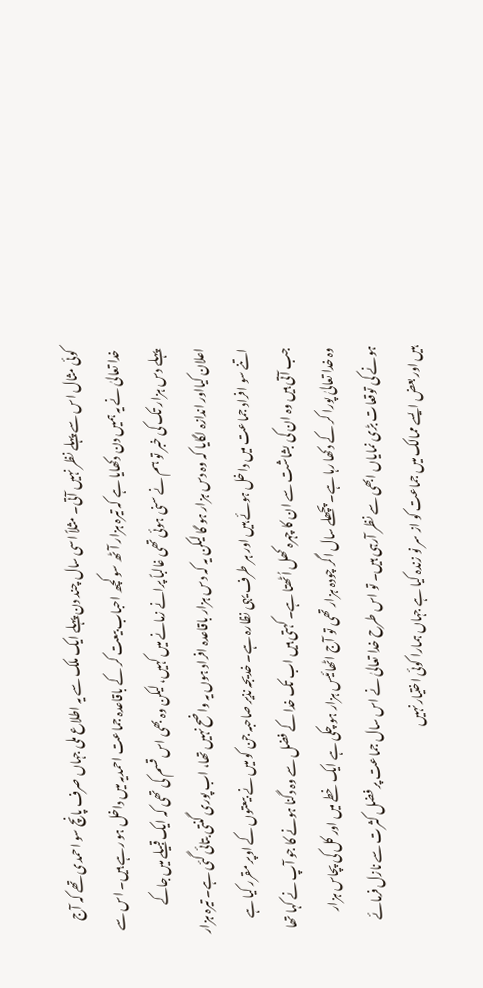کوئی مثال اس سے پہلے نظر نہیں آتی۔ مثلاً اسی سال چند دن پہلے ایک ملک سے یہ اطلاع ملی جہاں صرف پانچ سو احمدی تھے کہ آج خدا تعالیٰ نے یہ ہمیں دن دکھایا ہے کہ تیرہ ہزار آٹھ سو کچھ احباب بیعت کر کے باقاعدہ جماعت احمدیہ میں داخل ہو رہے ہیں۔ اس سے پہلے دس ہزار تک کی خبر تو ہم نے سنی ہوئی تھی غالباً پرانے زمانے میں کہیں، لیکن وہ بھی اس قسم کی تھی کہ ایک قبیلے میں جاکے اعلان کیااور اندازہ لگایا کہ وہ دس ہزار ہو گا لیکن یہ کہ دس ہزار باقاعدہ افراد ہوں یہ واضح نہیں تھا، اب پوری گنتی بتائی گئی ہے۔ تیرہ ہزار اتنے سو افراد جماعت میں داخل ہوئے ہیں اور ہر طرف یہی نظارہ ہے۔ خدیجہ نذیر صاحبہ جن کو میں نے بیعتوں کے اوپر مقرر کیا ہے جب آتی ہیں وہ ان کی بشاشت سے ان کا چہرہ کھل اُٹھتا ہے۔ کہتی ہیں اب تک خدا کے فضل سے وہ دگنا ہونے کا جو آپ نے کہا تھا وہ خدا تعالیٰ پورا کر کے دکھا رہا ہے۔ پچھلے سال اگر چودہ ہزار تھی تو آج اٹھائیس ہزار ہو چکی ہے ایک خطے میں اور کل کی پچاس ہزار ہونے کی توقعات بڑی نمایاں ابھی سے نظر آرہی ہیں۔ تو اس طرح خدا تعالیٰ نے اس سال جماعت پر فضل کثرت سے نازل فرمائے ہیں اور بعض ایسے ممالک میں جماعت کو از سر نو زندہ کیا ہے جہاں ہمارا کوئی اختیار نہیں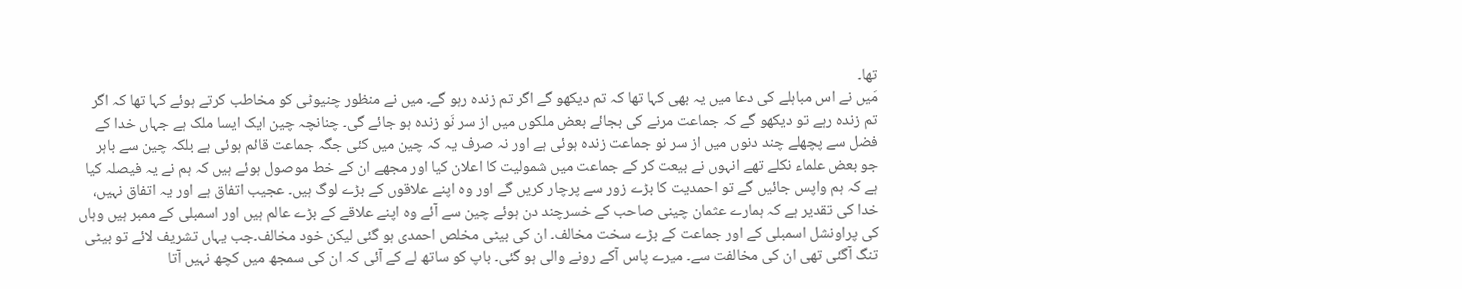تھا۔
مَیں نے اس مباہلے کی دعا میں یہ بھی کہا تھا کہ تم دیکھو گے اگر تم زندہ رہو گے۔ میں نے منظور چنیوٹی کو مخاطب کرتے ہوئے کہا تھا کہ اگر تم زندہ رہے تو دیکھو گے کہ جماعت مرنے کی بجائے بعض ملکوں میں از سر نَو زندہ ہو جائے گی۔ چنانچہ چین ایک ایسا ملک ہے جہاں خدا کے فضل سے پچھلے چند دنوں میں از سر نو جماعت زندہ ہوئی ہے اور نہ صرف یہ کہ چین میں کئی جگہ جماعت قائم ہوئی ہے بلکہ چین سے باہر جو بعض علماء نکلے تھے انہوں نے بیعت کر کے جماعت میں شمولیت کا اعلان کیا اور مجھے ان کے خط موصول ہوئے ہیں کہ ہم نے یہ فیصلہ کیا ہے کہ ہم واپس جائیں گے تو احمدیت کا بڑے زور سے پرچار کریں گے اور وہ اپنے علاقوں کے بڑے لوگ ہیں۔ عجیب اتفاق ہے اور یہ اتفاق نہیں، خدا کی تقدیر ہے کہ ہمارے عثمان چینی صاحب کے خسرچند دن ہوئے چین سے آئے وہ اپنے علاقے کے بڑے عالم ہیں اور اسمبلی کے ممبر ہیں وہاں کی پراونشل اسمبلی کے اور جماعت کے بڑے سخت مخالف۔ ان کی بیٹی مخلص احمدی ہو گئی لیکن خود مخالف۔جب یہاں تشریف لائے تو بیٹی تنگ آگئی تھی ان کی مخالفت سے۔ میرے پاس آکے رونے والی ہو گئی۔ باپ کو ساتھ لے کے آئی کہ ان کی سمجھ میں کچھ نہیں آتا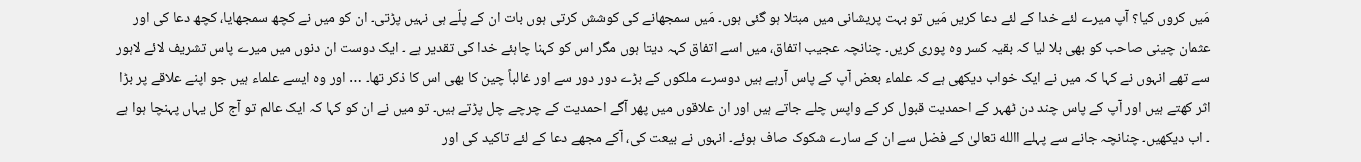مَیں کروں کیا؟ آپ میرے لئے خدا کے لئے دعا کریں مَیں تو بہت پریشانی میں مبتلا ہو گئی ہوں۔ مَیں سمجھانے کی کوشش کرتی ہوں بات ان کے پلّے ہی نہیں پڑتی۔ ان کو میں نے کچھ سمجھایا، کچھ دعا کی اور عثمان چینی صاحب کو بھی بلا لیا کہ بقیہ کسر وہ پوری کریں۔ چنانچہ عجیب اتفاق، میں اسے اتفاق کہہ دیتا ہوں مگر اس کو کہنا چاہئے خدا کی تقدیر ہے ۔ ایک دوست ان دنوں میں میرے پاس تشریف لائے لاہور سے تھے انہوں نے کہا کہ میں نے ایک خواب دیکھی ہے کہ علماء بعض آپ کے پاس آرہے ہیں دوسرے ملکوں کے بڑے دور دور سے اور غالباً چین کا بھی اس کا ذکر تھا۔ … اور وہ ایسے علماء ہیں جو اپنے علاقے پر بڑا اثر کھتے ہیں اور آپ کے پاس چند دن ٹھہر کے احمدیت قبول کر کے واپس چلے جاتے ہیں اور ان علاقوں میں پھر آگے احمدیت کے چرچے چل پڑتے ہیں۔ تو میں نے ان کو کہا کہ ایک عالم تو آج کل یہاں پہنچا ہوا ہے ۔ اب دیکھیں۔ چنانچہ جانے سے پہلے االله تعالیٰ کے فضل سے ان کے سارے شکوک صاف ہوئے۔ انہوں نے بیعت کی، آکے مجھے دعا کے لئے تاکید کی اور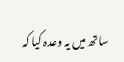ساتھ میں یہ وعدہ کیا کہ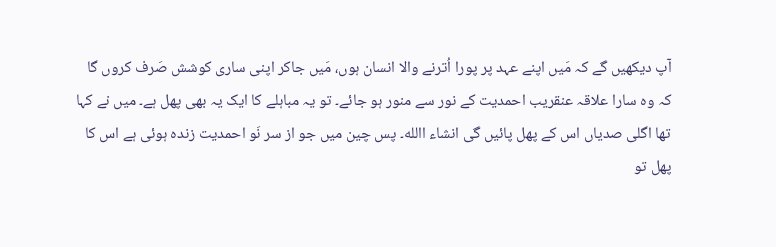آپ دیکھیں گے کہ مَیں اپنے عہد پر پورا اُترنے والا انسان ہوں، مَیں جاکر اپنی ساری کوشش صَرف کروں گا کہ وہ سارا علاقہ عنقریب احمدیت کے نور سے منور ہو جائے۔ تو یہ مباہلے کا ایک یہ بھی پھل ہے۔ میں نے کہا تھا اگلی صدیاں اس کے پھل پائیں گی انشاء االله۔ پس چین میں جو از سر نَو احمدیت زندہ ہوئی ہے اس کا پھل تو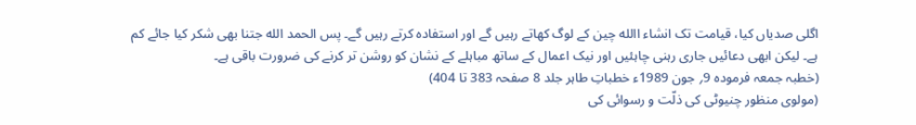اگلی صدیاں کیا، قیامت تک انشاء االله چین کے لوگ کھاتے رہیں گے اور استفادہ کرتے رہیں گے۔ پس الحمد الله جتنا بھی شکر کیا جائے کم ہے۔ لیکن ابھی دعائیں جاری رہنی چاہئیں اور نیک اعمال کے ساتھ مباہلے کے نشان کو روشن تر کرنے کی ضرورت باقی ہے۔
(خطبہ جمعہ فرمودہ 9؍ جون 1989ء خطباتِ طاہر جلد 8 صفحہ 383 تا 404)
(مولوی منظور چنیوٹی کی ذلّت و رسوائی کی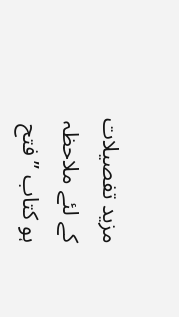مزید تفصیلات کے لئے ملاحظہ ہو کتاب ’’فتح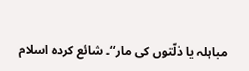مباہلہ یا ذلّتوں کی مار‘‘۔ شائع کردہ اسلام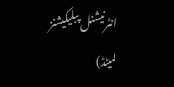انٹرنیشنل پبلیکیشنز لمیٹڈ)